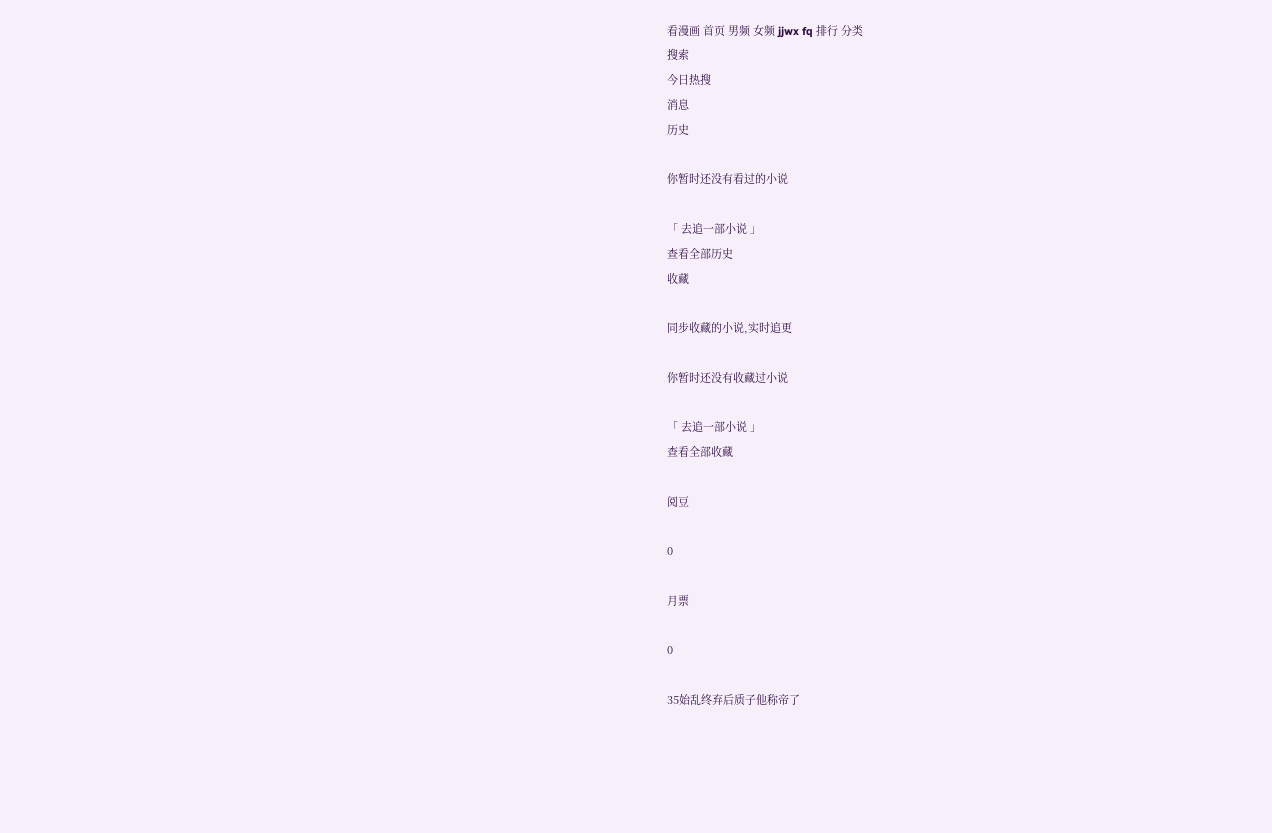看漫画 首页 男频 女频 jjwx fq 排行 分类
搜索
今日热搜
消息
历史

你暂时还没有看过的小说

「 去追一部小说 」
查看全部历史
收藏

同步收藏的小说,实时追更

你暂时还没有收藏过小说

「 去追一部小说 」
查看全部收藏

阅豆

0

月票

0

35始乱终弃后质子他称帝了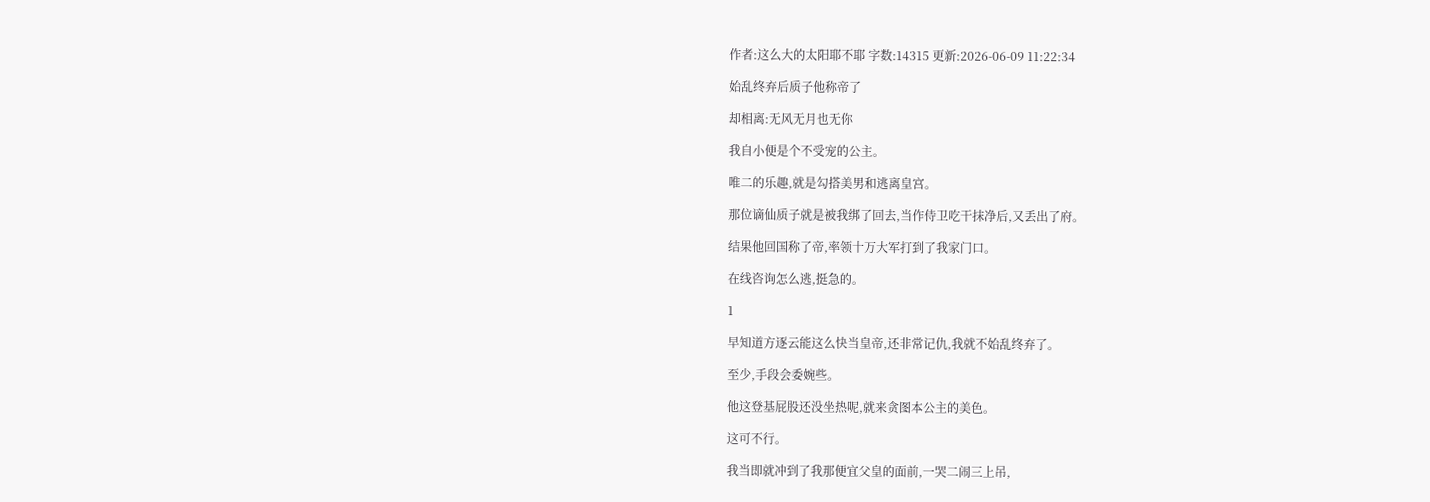作者:这么大的太阳耶不耶 字数:14315 更新:2026-06-09 11:22:34

始乱终弃后质子他称帝了

却相离:无风无月也无你

我自小便是个不受宠的公主。

唯二的乐趣,就是勾搭美男和逃离皇宫。

那位谪仙质子就是被我绑了回去,当作侍卫吃干抹净后,又丢出了府。

结果他回国称了帝,率领十万大军打到了我家门口。

在线咨询怎么逃,挺急的。

1

早知道方逐云能这么快当皇帝,还非常记仇,我就不始乱终弃了。

至少,手段会委婉些。

他这登基屁股还没坐热呢,就来贪图本公主的美色。

这可不行。

我当即就冲到了我那便宜父皇的面前,一哭二闹三上吊,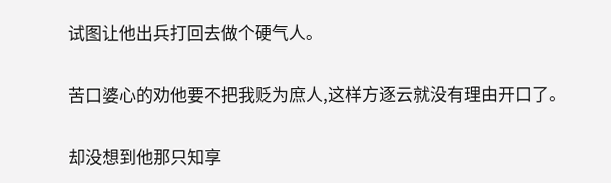试图让他出兵打回去做个硬气人。

苦口婆心的劝他要不把我贬为庶人,这样方逐云就没有理由开口了。

却没想到他那只知享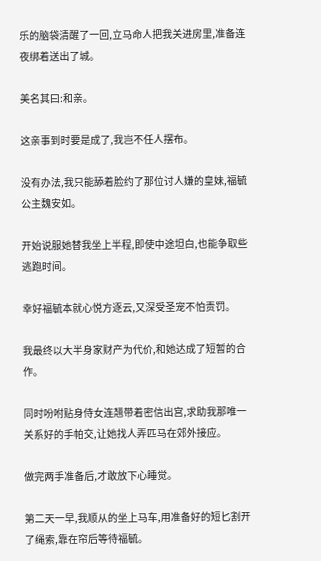乐的脑袋清醒了一回,立马命人把我关进房里,准备连夜绑着送出了城。

美名其曰:和亲。

这亲事到时要是成了,我岂不任人摆布。

没有办法,我只能舔着脸约了那位讨人嫌的皇妹,福毓公主魏安如。

开始说服她替我坐上半程,即使中途坦白,也能争取些逃跑时间。

幸好福毓本就心悦方逐云,又深受圣宠不怕责罚。

我最终以大半身家财产为代价,和她达成了短暂的合作。

同时吩咐贴身侍女连翘带着密信出宫,求助我那唯一关系好的手帕交,让她找人弄匹马在郊外接应。

做完两手准备后,才敢放下心睡觉。

第二天一早,我顺从的坐上马车,用准备好的短匕割开了绳索,靠在帘后等待福毓。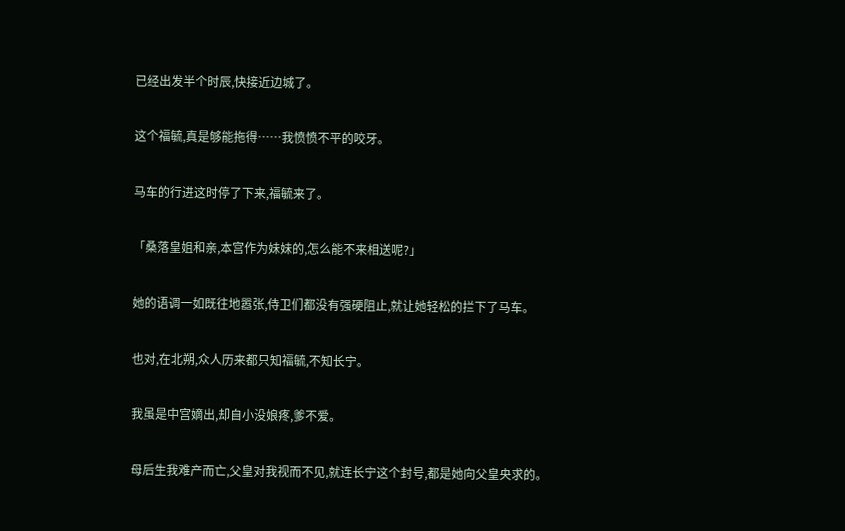已经出发半个时辰,快接近边城了。

这个福毓,真是够能拖得……我愤愤不平的咬牙。

马车的行进这时停了下来,福毓来了。

「桑落皇姐和亲,本宫作为妹妹的,怎么能不来相送呢?」

她的语调一如既往地嚣张,侍卫们都没有强硬阻止,就让她轻松的拦下了马车。

也对,在北朔,众人历来都只知福毓,不知长宁。

我虽是中宫嫡出,却自小没娘疼,爹不爱。

母后生我难产而亡,父皇对我视而不见,就连长宁这个封号,都是她向父皇央求的。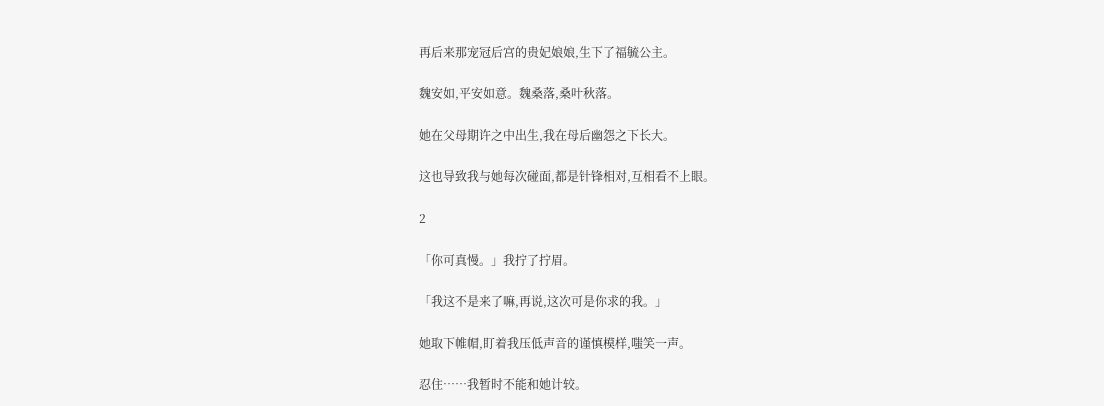再后来那宠冠后宫的贵妃娘娘,生下了福毓公主。

魏安如,平安如意。魏桑落,桑叶秋落。

她在父母期许之中出生,我在母后幽怨之下长大。

这也导致我与她每次碰面,都是针锋相对,互相看不上眼。

2

「你可真慢。」我拧了拧眉。

「我这不是来了嘛,再说,这次可是你求的我。」

她取下帷帽,盯着我压低声音的谨慎模样,嗤笑一声。

忍住……我暂时不能和她计较。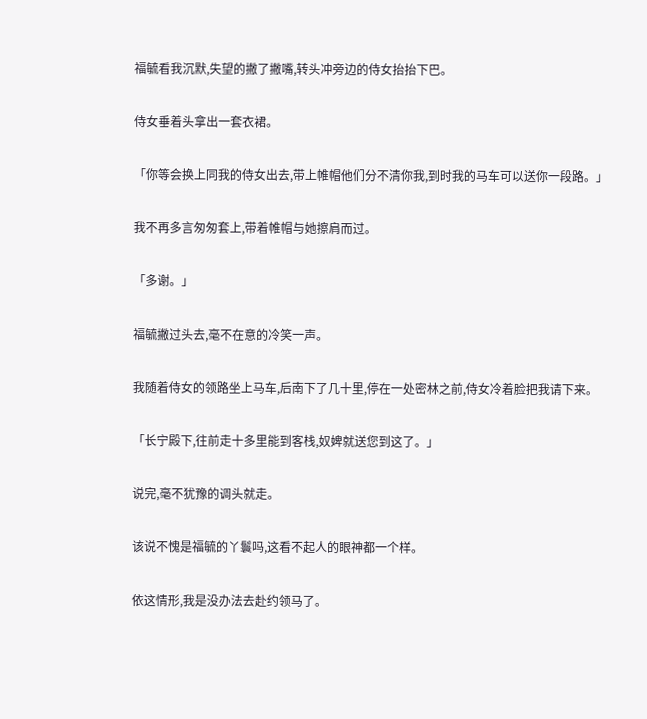福毓看我沉默,失望的撇了撇嘴,转头冲旁边的侍女抬抬下巴。

侍女垂着头拿出一套衣裙。

「你等会换上同我的侍女出去,带上帷帽他们分不清你我,到时我的马车可以送你一段路。」

我不再多言匆匆套上,带着帷帽与她擦肩而过。

「多谢。」

福毓撇过头去,毫不在意的冷笑一声。

我随着侍女的领路坐上马车,后南下了几十里,停在一处密林之前,侍女冷着脸把我请下来。

「长宁殿下,往前走十多里能到客栈,奴婢就送您到这了。」

说完,毫不犹豫的调头就走。

该说不愧是福毓的丫鬟吗,这看不起人的眼神都一个样。

依这情形,我是没办法去赴约领马了。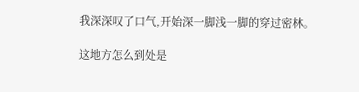我深深叹了口气,开始深一脚浅一脚的穿过密林。

这地方怎么到处是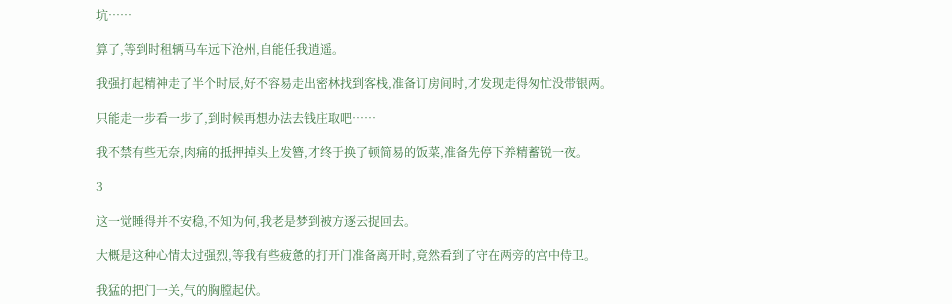坑……

算了,等到时租辆马车远下沧州,自能任我逍遥。

我强打起精神走了半个时辰,好不容易走出密林找到客栈,准备订房间时,才发现走得匆忙没带银两。

只能走一步看一步了,到时候再想办法去钱庄取吧……

我不禁有些无奈,肉痛的抵押掉头上发簪,才终于换了顿简易的饭菜,准备先停下养精蓄锐一夜。

3

这一觉睡得并不安稳,不知为何,我老是梦到被方逐云捉回去。

大概是这种心情太过强烈,等我有些疲惫的打开门准备离开时,竟然看到了守在两旁的宫中侍卫。

我猛的把门一关,气的胸膛起伏。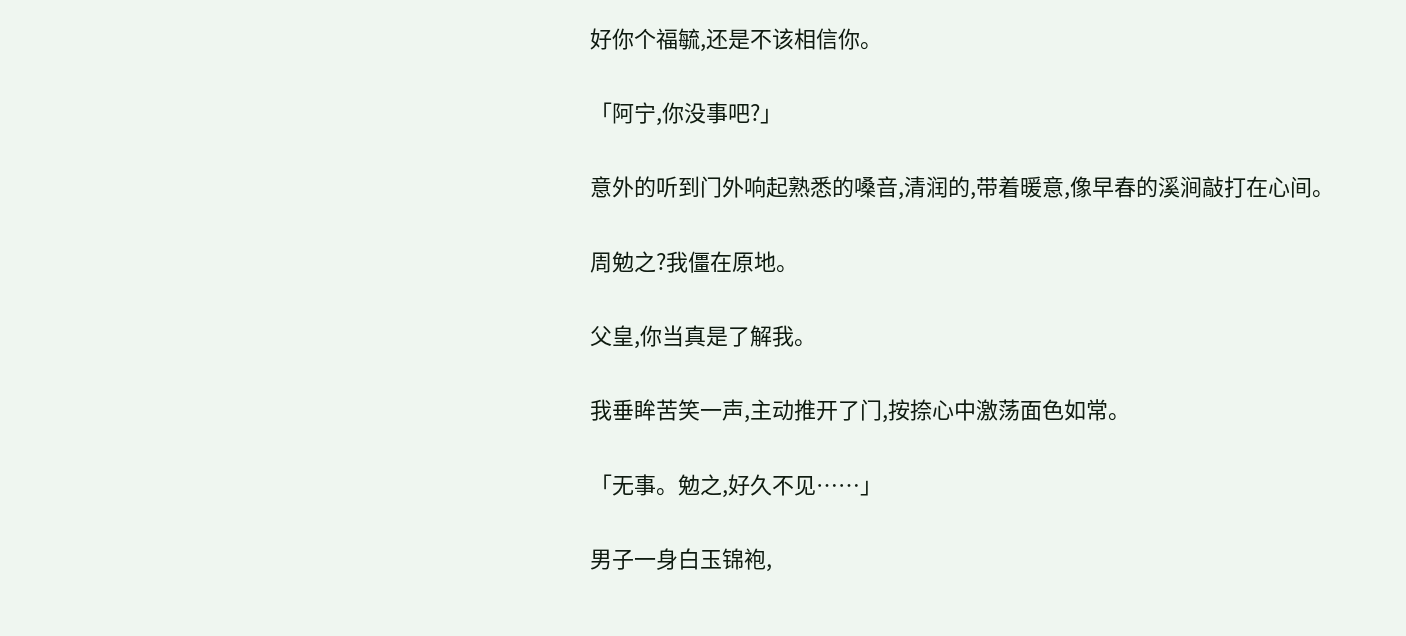好你个福毓,还是不该相信你。

「阿宁,你没事吧?」

意外的听到门外响起熟悉的嗓音,清润的,带着暖意,像早春的溪涧敲打在心间。

周勉之?我僵在原地。

父皇,你当真是了解我。

我垂眸苦笑一声,主动推开了门,按捺心中激荡面色如常。

「无事。勉之,好久不见……」

男子一身白玉锦袍,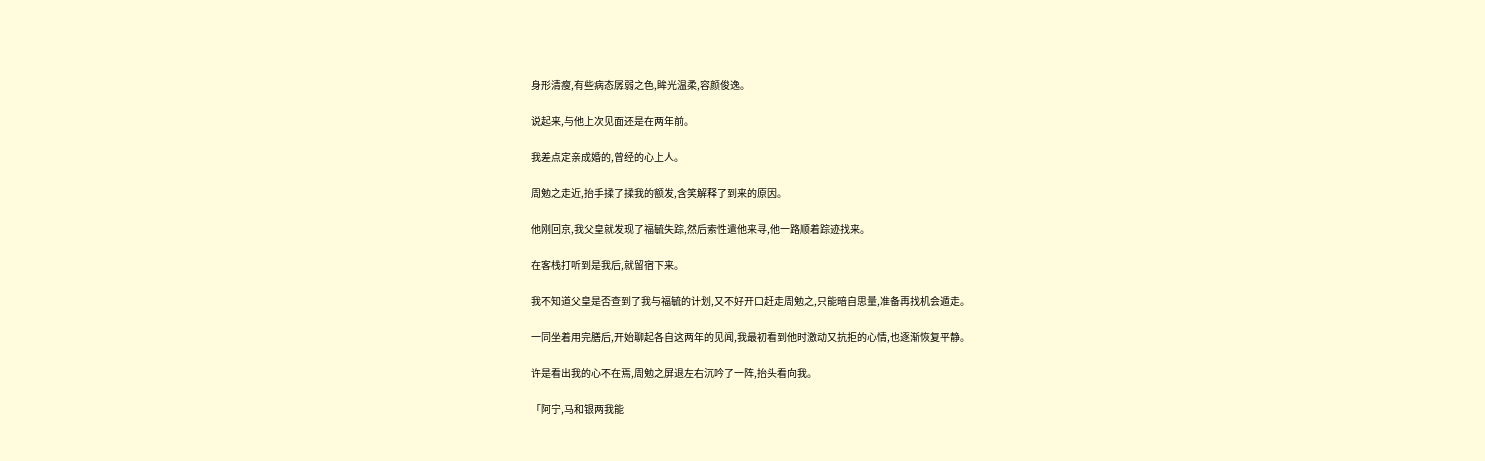身形清瘦,有些病态孱弱之色,眸光温柔,容颜俊逸。

说起来,与他上次见面还是在两年前。

我差点定亲成婚的,曾经的心上人。

周勉之走近,抬手揉了揉我的额发,含笑解释了到来的原因。

他刚回京,我父皇就发现了福毓失踪,然后索性遣他来寻,他一路顺着踪迹找来。

在客栈打听到是我后,就留宿下来。

我不知道父皇是否查到了我与福毓的计划,又不好开口赶走周勉之,只能暗自思量,准备再找机会遁走。

一同坐着用完膳后,开始聊起各自这两年的见闻,我最初看到他时激动又抗拒的心情,也逐渐恢复平静。

许是看出我的心不在焉,周勉之屏退左右沉吟了一阵,抬头看向我。

「阿宁,马和银两我能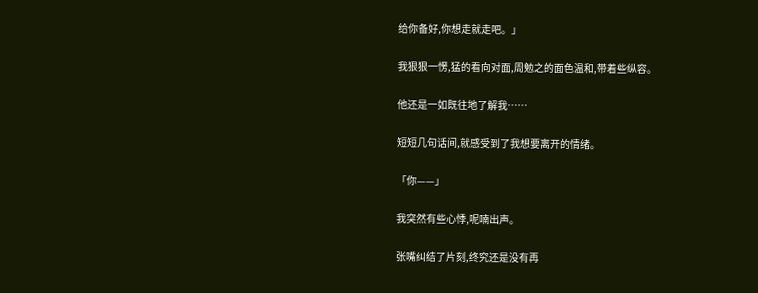给你备好,你想走就走吧。」

我狠狠一愣,猛的看向对面,周勉之的面色温和,带着些纵容。

他还是一如既往地了解我……

短短几句话间,就感受到了我想要离开的情绪。

「你——」

我突然有些心悸,呢喃出声。

张嘴纠结了片刻,终究还是没有再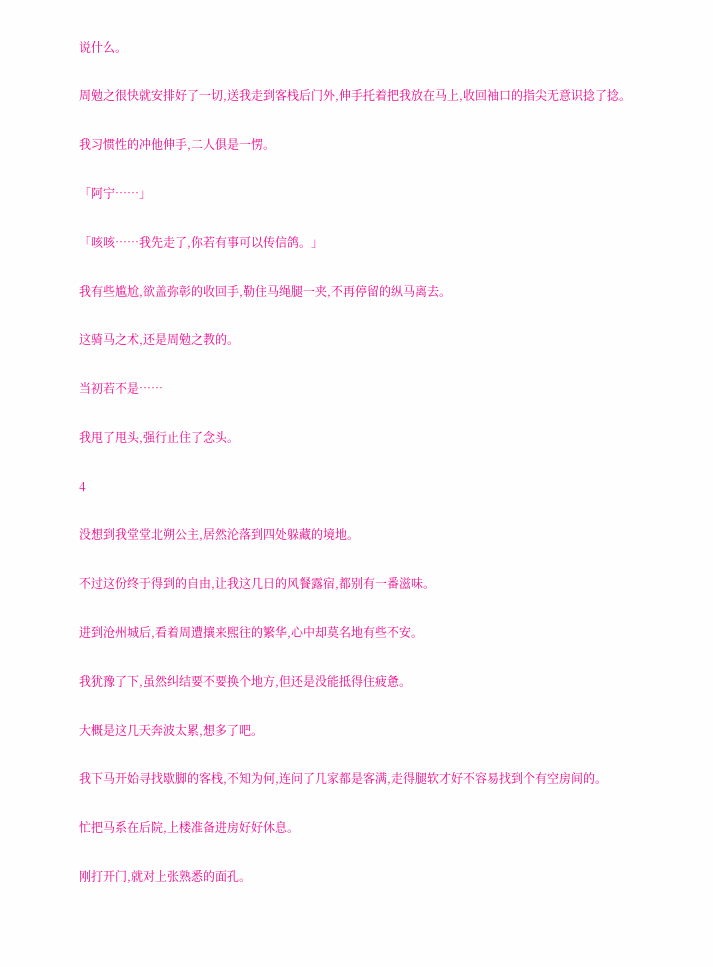说什么。

周勉之很快就安排好了一切,送我走到客栈后门外,伸手托着把我放在马上,收回袖口的指尖无意识捻了捻。

我习惯性的冲他伸手,二人俱是一愣。

「阿宁……」

「咳咳……我先走了,你若有事可以传信鸽。」

我有些尴尬,欲盖弥彰的收回手,勒住马绳腿一夹,不再停留的纵马离去。

这骑马之术,还是周勉之教的。

当初若不是……

我甩了甩头,强行止住了念头。

4

没想到我堂堂北朔公主,居然沦落到四处躲藏的境地。

不过这份终于得到的自由,让我这几日的风餐露宿,都别有一番滋味。

进到沧州城后,看着周遭攘来熙往的繁华,心中却莫名地有些不安。

我犹豫了下,虽然纠结要不要换个地方,但还是没能抵得住疲惫。

大概是这几天奔波太累,想多了吧。

我下马开始寻找歇脚的客栈,不知为何,连问了几家都是客满,走得腿软才好不容易找到个有空房间的。

忙把马系在后院,上楼准备进房好好休息。

刚打开门,就对上张熟悉的面孔。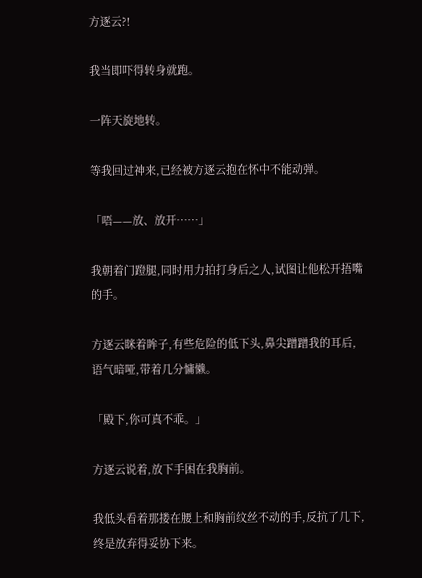方逐云?!

我当即吓得转身就跑。

一阵天旋地转。

等我回过神来,已经被方逐云抱在怀中不能动弹。

「唔——放、放开……」

我朝着门蹬腿,同时用力拍打身后之人,试图让他松开捂嘴的手。

方逐云眯着眸子,有些危险的低下头,鼻尖蹭蹭我的耳后,语气暗哑,带着几分慵懒。

「殿下,你可真不乖。」

方逐云说着,放下手困在我胸前。

我低头看着那搂在腰上和胸前纹丝不动的手,反抗了几下,终是放弃得妥协下来。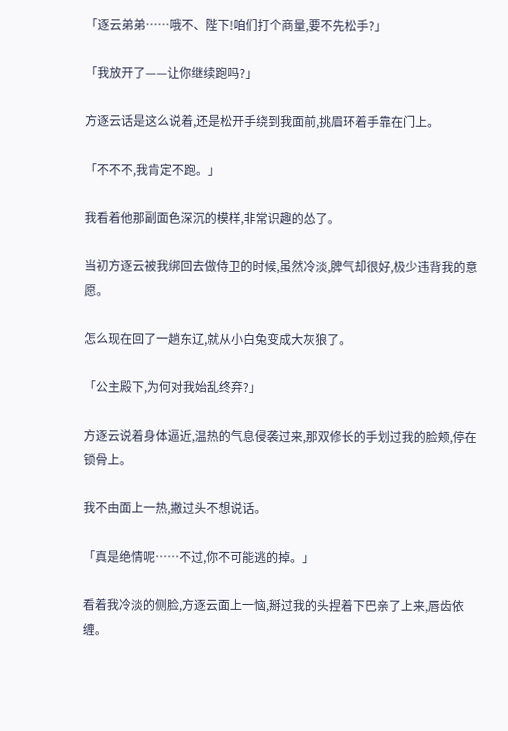「逐云弟弟……哦不、陛下!咱们打个商量,要不先松手?」

「我放开了——让你继续跑吗?」

方逐云话是这么说着,还是松开手绕到我面前,挑眉环着手靠在门上。

「不不不,我肯定不跑。」

我看着他那副面色深沉的模样,非常识趣的怂了。

当初方逐云被我绑回去做侍卫的时候,虽然冷淡,脾气却很好,极少违背我的意愿。

怎么现在回了一趟东辽,就从小白兔变成大灰狼了。

「公主殿下,为何对我始乱终弃?」

方逐云说着身体逼近,温热的气息侵袭过来,那双修长的手划过我的脸颊,停在锁骨上。

我不由面上一热,撇过头不想说话。

「真是绝情呢……不过,你不可能逃的掉。」

看着我冷淡的侧脸,方逐云面上一恼,掰过我的头捏着下巴亲了上来,唇齿依缠。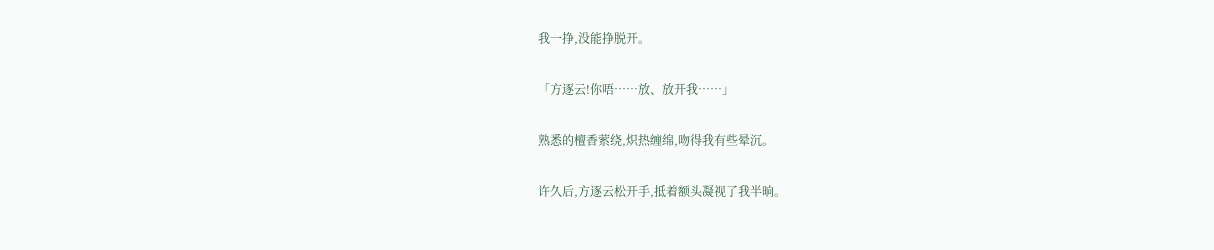我一挣,没能挣脱开。

「方逐云!你唔……放、放开我……」

熟悉的檀香萦绕,炽热缠绵,吻得我有些晕沉。

许久后,方逐云松开手,抵着额头凝视了我半晌。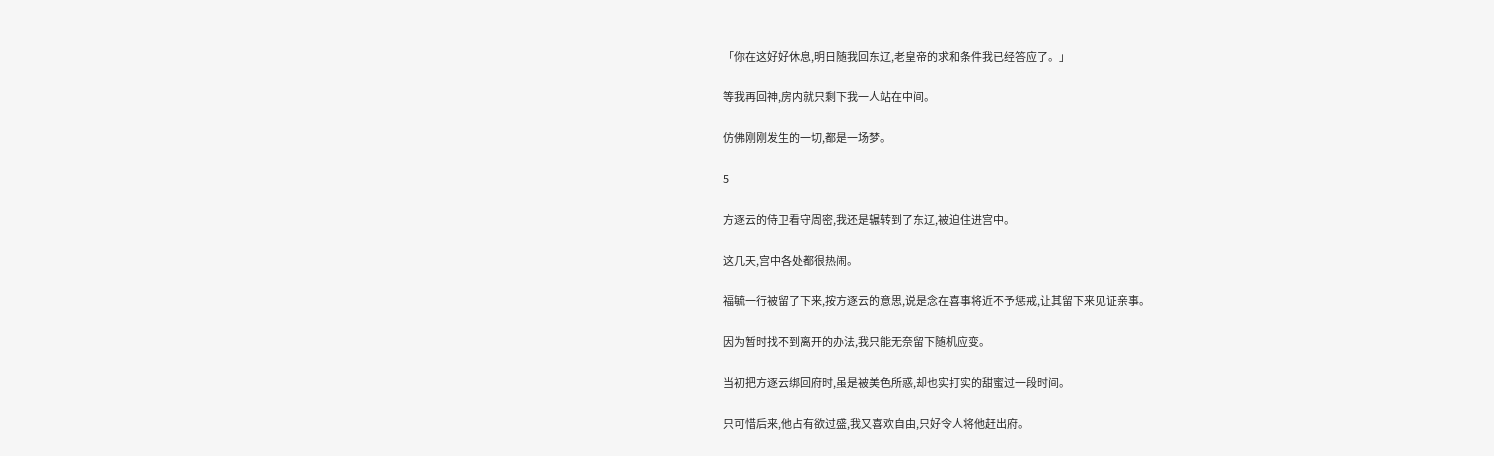「你在这好好休息,明日随我回东辽,老皇帝的求和条件我已经答应了。」

等我再回神,房内就只剩下我一人站在中间。

仿佛刚刚发生的一切,都是一场梦。

5

方逐云的侍卫看守周密,我还是辗转到了东辽,被迫住进宫中。

这几天,宫中各处都很热闹。

福毓一行被留了下来,按方逐云的意思,说是念在喜事将近不予惩戒,让其留下来见证亲事。

因为暂时找不到离开的办法,我只能无奈留下随机应变。

当初把方逐云绑回府时,虽是被美色所惑,却也实打实的甜蜜过一段时间。

只可惜后来,他占有欲过盛,我又喜欢自由,只好令人将他赶出府。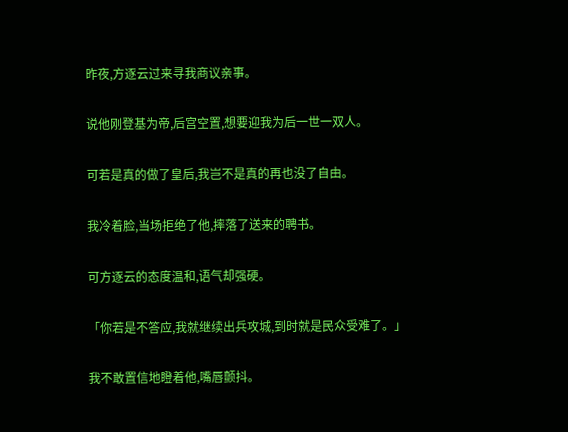昨夜,方逐云过来寻我商议亲事。

说他刚登基为帝,后宫空置,想要迎我为后一世一双人。

可若是真的做了皇后,我岂不是真的再也没了自由。

我冷着脸,当场拒绝了他,摔落了送来的聘书。

可方逐云的态度温和,语气却强硬。

「你若是不答应,我就继续出兵攻城,到时就是民众受难了。」

我不敢置信地瞪着他,嘴唇颤抖。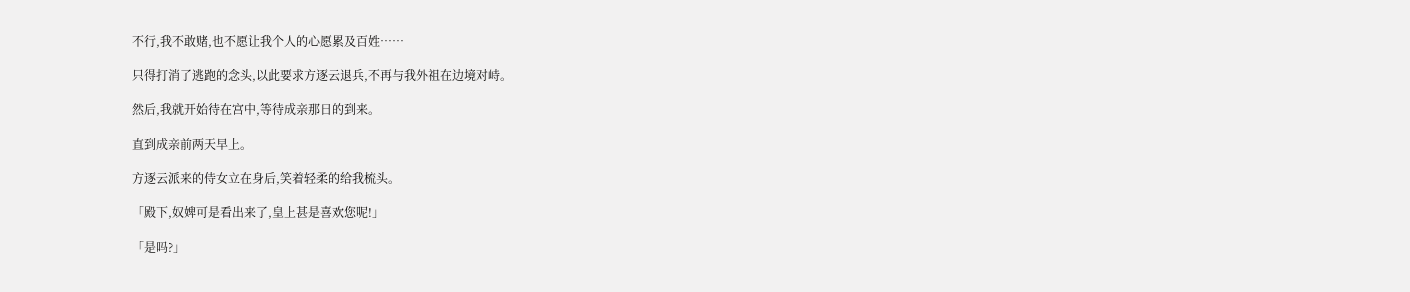不行,我不敢赌,也不愿让我个人的心愿累及百姓……

只得打消了逃跑的念头,以此要求方逐云退兵,不再与我外祖在边境对峙。

然后,我就开始待在宫中,等待成亲那日的到来。

直到成亲前两天早上。

方逐云派来的侍女立在身后,笑着轻柔的给我梳头。

「殿下,奴婢可是看出来了,皇上甚是喜欢您呢!」

「是吗?」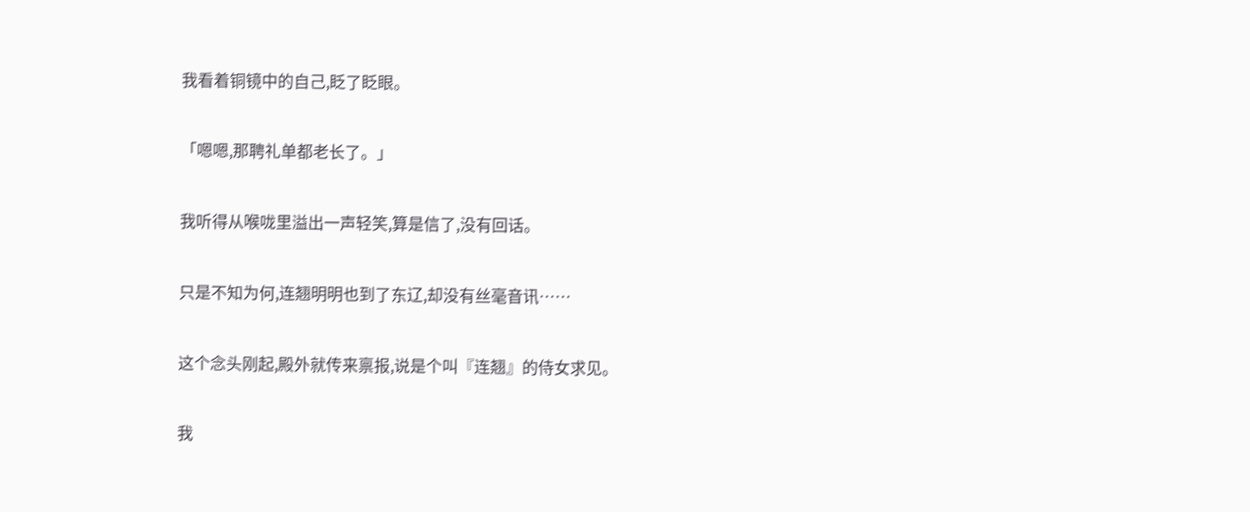我看着铜镜中的自己,眨了眨眼。

「嗯嗯,那聘礼单都老长了。」

我听得从喉咙里溢出一声轻笑,算是信了,没有回话。

只是不知为何,连翘明明也到了东辽,却没有丝毫音讯……

这个念头刚起,殿外就传来禀报,说是个叫『连翘』的侍女求见。

我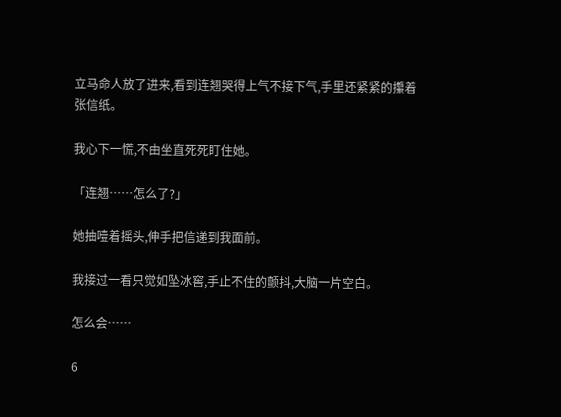立马命人放了进来,看到连翘哭得上气不接下气,手里还紧紧的攥着张信纸。

我心下一慌,不由坐直死死盯住她。

「连翘……怎么了?」

她抽噎着摇头,伸手把信递到我面前。

我接过一看只觉如坠冰窖,手止不住的颤抖,大脑一片空白。

怎么会……

6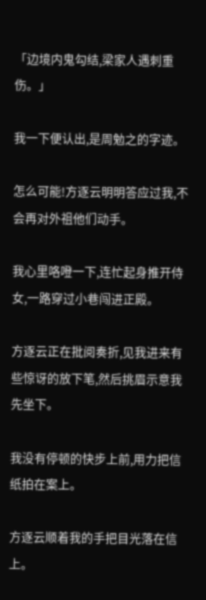「边境内鬼勾结,梁家人遇刺重伤。」

我一下便认出,是周勉之的字迹。

怎么可能!方逐云明明答应过我,不会再对外祖他们动手。

我心里咯噔一下,连忙起身推开侍女,一路穿过小巷闯进正殿。

方逐云正在批阅奏折,见我进来有些惊讶的放下笔,然后挑眉示意我先坐下。

我没有停顿的快步上前,用力把信纸拍在案上。

方逐云顺着我的手把目光落在信上。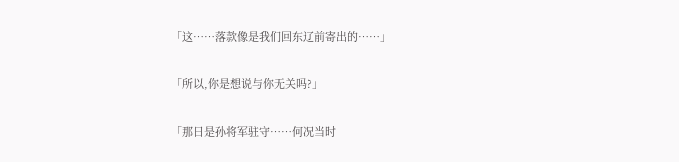「这……落款像是我们回东辽前寄出的……」

「所以,你是想说与你无关吗?」

「那日是孙将军驻守……何况当时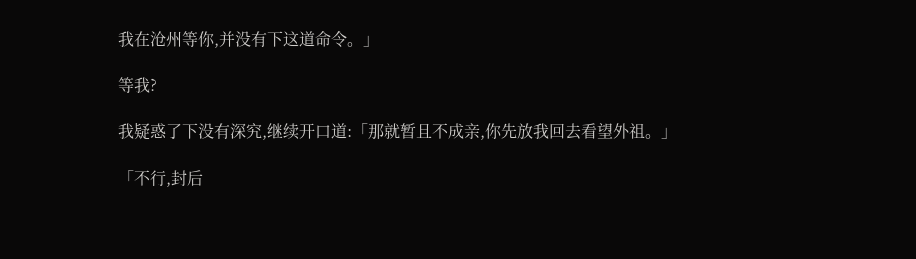我在沧州等你,并没有下这道命令。」

等我?

我疑惑了下没有深究,继续开口道:「那就暂且不成亲,你先放我回去看望外祖。」

「不行,封后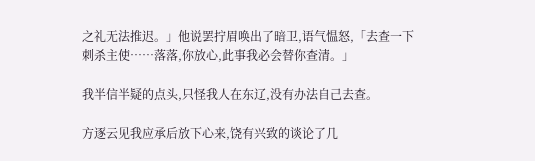之礼无法推迟。」他说罢拧眉唤出了暗卫,语气愠怒,「去查一下刺杀主使……落落,你放心,此事我必会替你查清。」

我半信半疑的点头,只怪我人在东辽,没有办法自己去查。

方逐云见我应承后放下心来,饶有兴致的谈论了几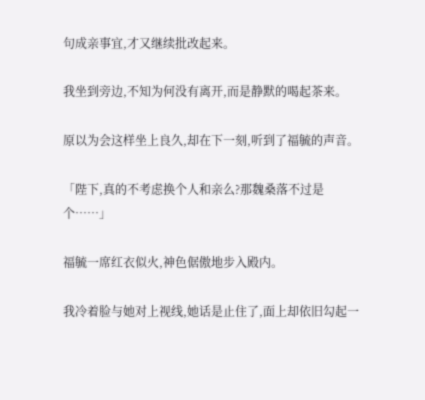句成亲事宜,才又继续批改起来。

我坐到旁边,不知为何没有离开,而是静默的喝起茶来。

原以为会这样坐上良久,却在下一刻,听到了福毓的声音。

「陛下,真的不考虑换个人和亲么?那魏桑落不过是个……」

福毓一席红衣似火,神色倨傲地步入殿内。

我冷着脸与她对上视线,她话是止住了,面上却依旧勾起一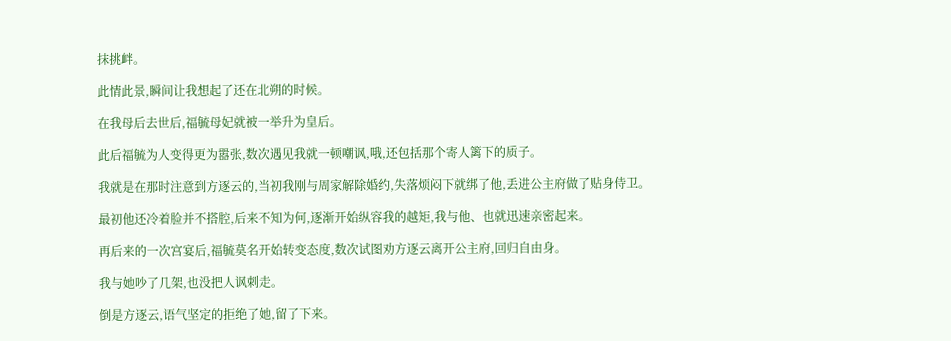抹挑衅。

此情此景,瞬间让我想起了还在北朔的时候。

在我母后去世后,福毓母妃就被一举升为皇后。

此后福毓为人变得更为嚣张,数次遇见我就一顿嘲讽,哦,还包括那个寄人篱下的质子。

我就是在那时注意到方逐云的,当初我刚与周家解除婚约,失落烦闷下就绑了他,丢进公主府做了贴身侍卫。

最初他还冷着脸并不搭腔,后来不知为何,逐渐开始纵容我的越矩,我与他、也就迅速亲密起来。

再后来的一次宫宴后,福毓莫名开始转变态度,数次试图劝方逐云离开公主府,回归自由身。

我与她吵了几架,也没把人讽刺走。

倒是方逐云,语气坚定的拒绝了她,留了下来。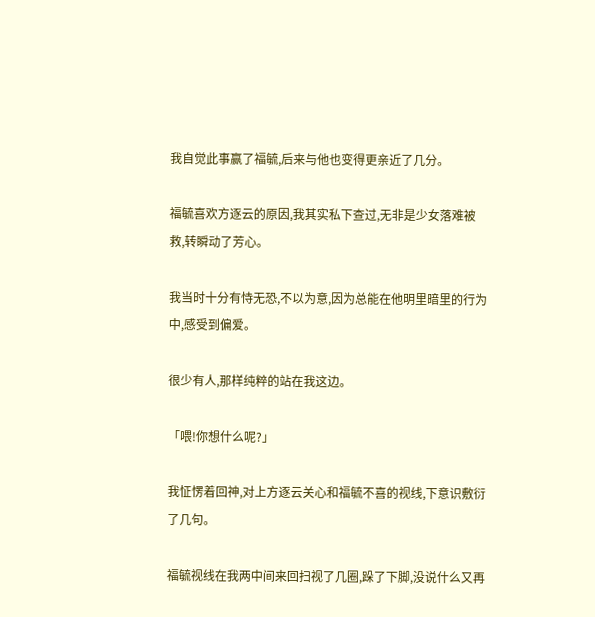我自觉此事赢了福毓,后来与他也变得更亲近了几分。

福毓喜欢方逐云的原因,我其实私下查过,无非是少女落难被救,转瞬动了芳心。

我当时十分有恃无恐,不以为意,因为总能在他明里暗里的行为中,感受到偏爱。

很少有人,那样纯粹的站在我这边。

「喂!你想什么呢?」

我怔愣着回神,对上方逐云关心和福毓不喜的视线,下意识敷衍了几句。

福毓视线在我两中间来回扫视了几圈,跺了下脚,没说什么又再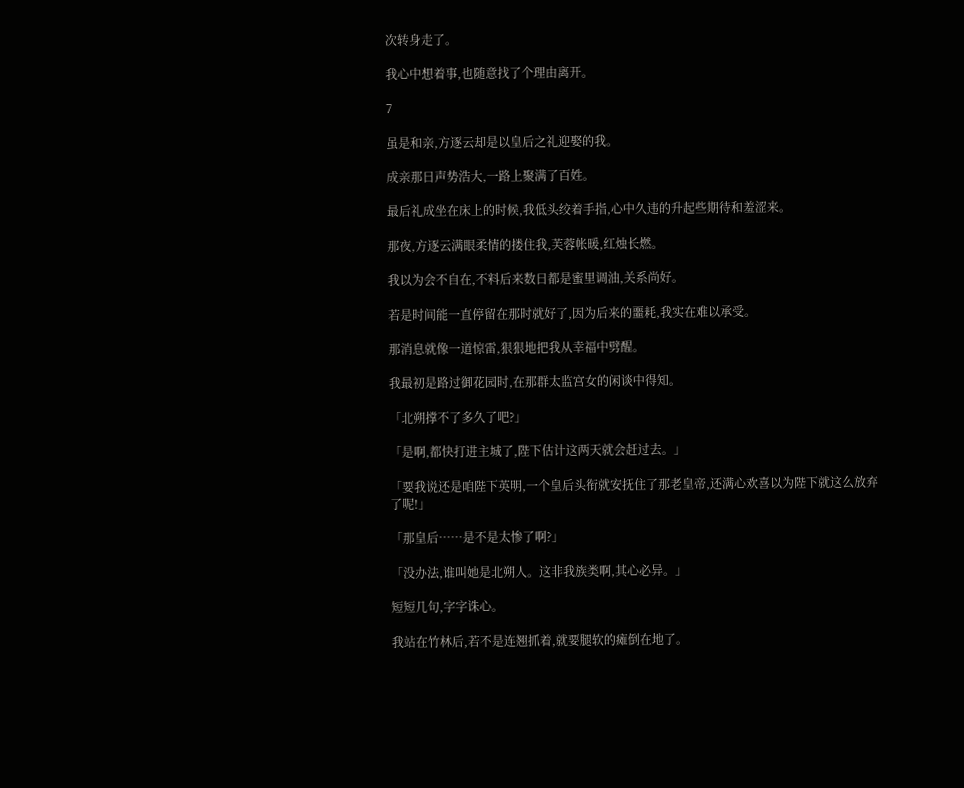次转身走了。

我心中想着事,也随意找了个理由离开。

7

虽是和亲,方逐云却是以皇后之礼迎娶的我。

成亲那日声势浩大,一路上聚满了百姓。

最后礼成坐在床上的时候,我低头绞着手指,心中久违的升起些期待和羞涩来。

那夜,方逐云满眼柔情的搂住我,芙蓉帐暖,红烛长燃。

我以为会不自在,不料后来数日都是蜜里调油,关系尚好。

若是时间能一直停留在那时就好了,因为后来的噩耗,我实在难以承受。

那消息就像一道惊雷,狠狠地把我从幸福中劈醒。

我最初是路过御花园时,在那群太监宫女的闲谈中得知。

「北朔撑不了多久了吧?」

「是啊,都快打进主城了,陛下估计这两天就会赶过去。」

「要我说还是咱陛下英明,一个皇后头衔就安抚住了那老皇帝,还满心欢喜以为陛下就这么放弃了呢!」

「那皇后……是不是太惨了啊?」

「没办法,谁叫她是北朔人。这非我族类啊,其心必异。」

短短几句,字字诛心。

我站在竹林后,若不是连翘抓着,就要腿软的瘫倒在地了。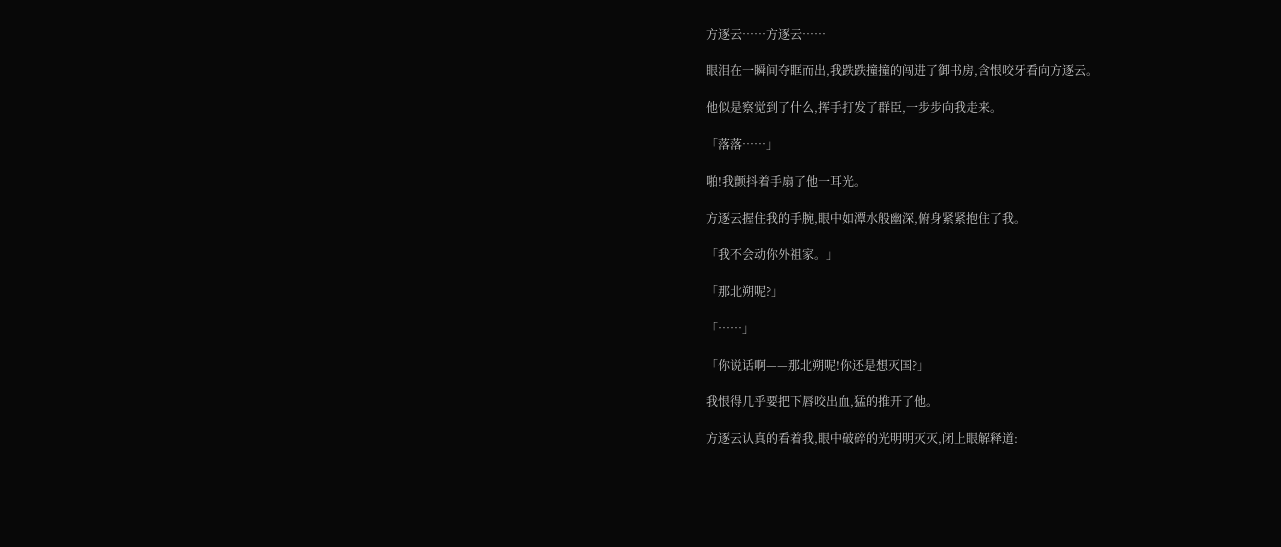方逐云……方逐云……

眼泪在一瞬间夺眶而出,我跌跌撞撞的闯进了御书房,含恨咬牙看向方逐云。

他似是察觉到了什么,挥手打发了群臣,一步步向我走来。

「落落……」

啪!我颤抖着手扇了他一耳光。

方逐云握住我的手腕,眼中如潭水般幽深,俯身紧紧抱住了我。

「我不会动你外祖家。」

「那北朔呢?」

「……」

「你说话啊——那北朔呢!你还是想灭国?」

我恨得几乎要把下唇咬出血,猛的推开了他。

方逐云认真的看着我,眼中破碎的光明明灭灭,闭上眼解释道: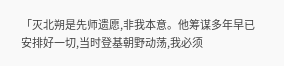「灭北朔是先师遗愿,非我本意。他筹谋多年早已安排好一切,当时登基朝野动荡,我必须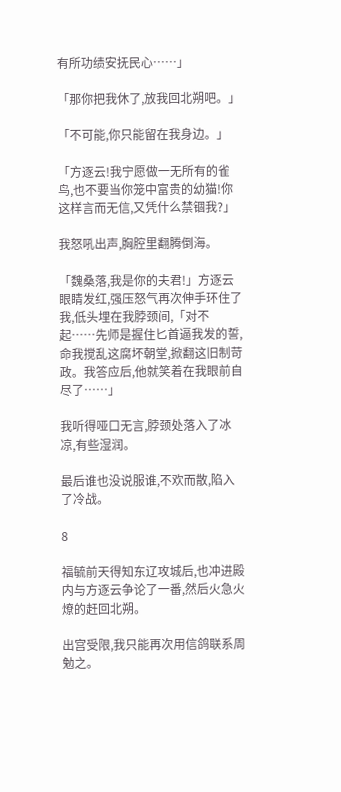有所功绩安抚民心……」

「那你把我休了,放我回北朔吧。」

「不可能,你只能留在我身边。」

「方逐云!我宁愿做一无所有的雀鸟,也不要当你笼中富贵的幼猫!你这样言而无信,又凭什么禁锢我?」

我怒吼出声,胸腔里翻腾倒海。

「魏桑落,我是你的夫君!」方逐云眼睛发红,强压怒气再次伸手环住了我,低头埋在我脖颈间,「对不起……先师是握住匕首逼我发的誓,命我搅乱这腐坏朝堂,掀翻这旧制苛政。我答应后,他就笑着在我眼前自尽了……」

我听得哑口无言,脖颈处落入了冰凉,有些湿润。

最后谁也没说服谁,不欢而散,陷入了冷战。

8

福毓前天得知东辽攻城后,也冲进殿内与方逐云争论了一番,然后火急火燎的赶回北朔。

出宫受限,我只能再次用信鸽联系周勉之。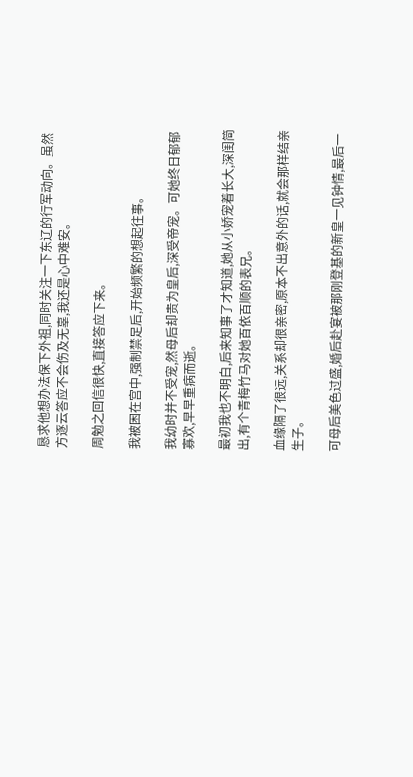恳求他想办法保下外祖,同时关注一下东辽的行军动向。虽然方逐云答应不会伤及无辜,我还是心中难安。

周勉之回信很快,直接答应下来。

我被困在宫中,强制禁足后,开始频繁的想起往事。

我幼时并不受宠,然母后却贵为皇后,深受帝宠。可她终日郁郁寡欢,早早重病而逝。

最初我也不明白,后来知事了才知道,她从小娇宠着长大,深闺简出,有个青梅竹马对她百依百顺的表兄。

血缘隔了很远,关系却很亲密,原本不出意外的话,就会那样结亲生子。

可母后美色过盛,婚后赴宴被那刚登基的新皇一见钟情,最后一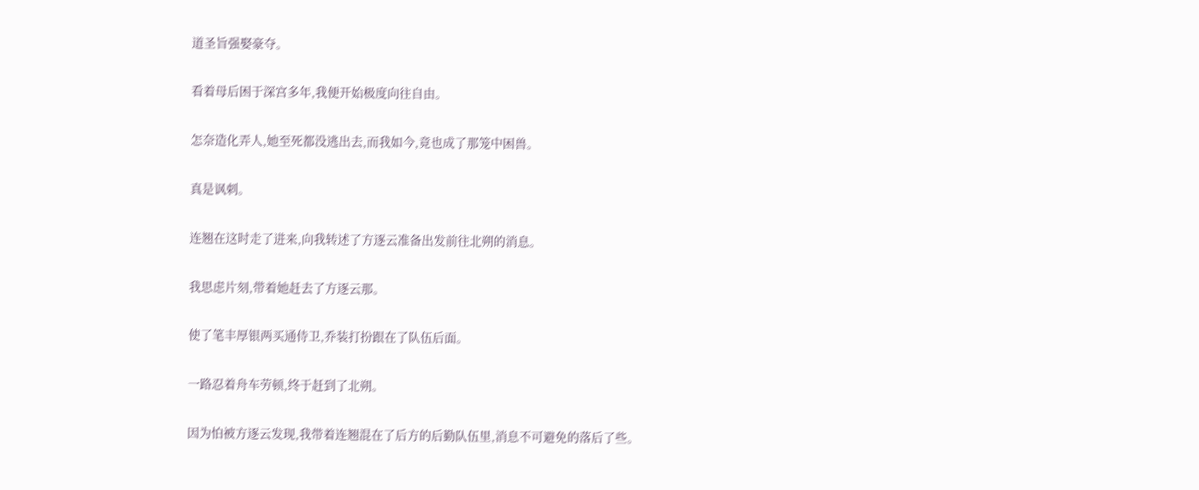道圣旨强娶豪夺。

看着母后困于深宫多年,我便开始极度向往自由。

怎奈造化弄人,她至死都没逃出去,而我如今,竟也成了那笼中困兽。

真是讽刺。

连翘在这时走了进来,向我转述了方逐云准备出发前往北朔的消息。

我思虑片刻,带着她赶去了方逐云那。

使了笔丰厚银两买通侍卫,乔装打扮跟在了队伍后面。

一路忍着舟车劳顿,终于赶到了北朔。

因为怕被方逐云发现,我带着连翘混在了后方的后勤队伍里,消息不可避免的落后了些。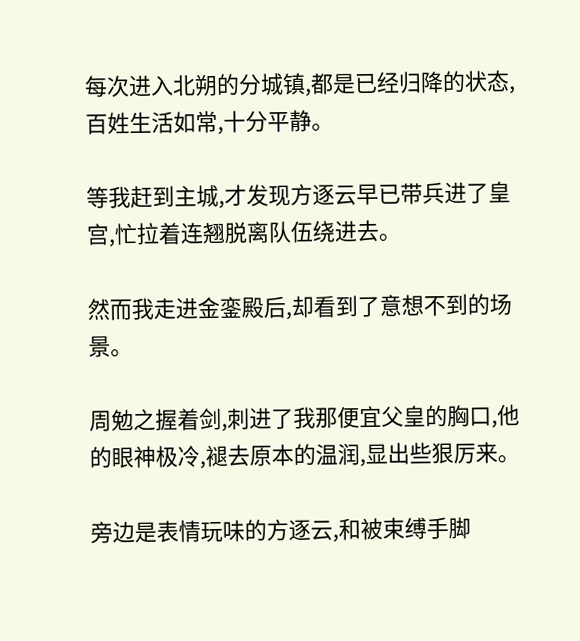每次进入北朔的分城镇,都是已经归降的状态,百姓生活如常,十分平静。

等我赶到主城,才发现方逐云早已带兵进了皇宫,忙拉着连翘脱离队伍绕进去。

然而我走进金銮殿后,却看到了意想不到的场景。

周勉之握着剑,刺进了我那便宜父皇的胸口,他的眼神极冷,褪去原本的温润,显出些狠厉来。

旁边是表情玩味的方逐云,和被束缚手脚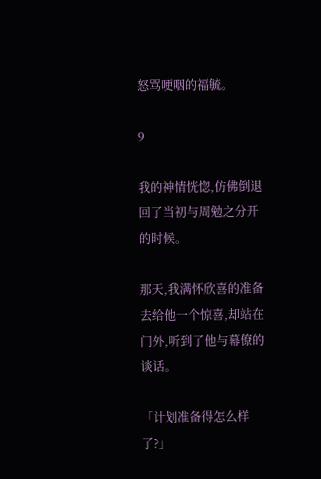怒骂哽咽的福毓。

9

我的神情恍惚,仿佛倒退回了当初与周勉之分开的时候。

那天,我满怀欣喜的准备去给他一个惊喜,却站在门外,听到了他与幕僚的谈话。

「计划准备得怎么样了?」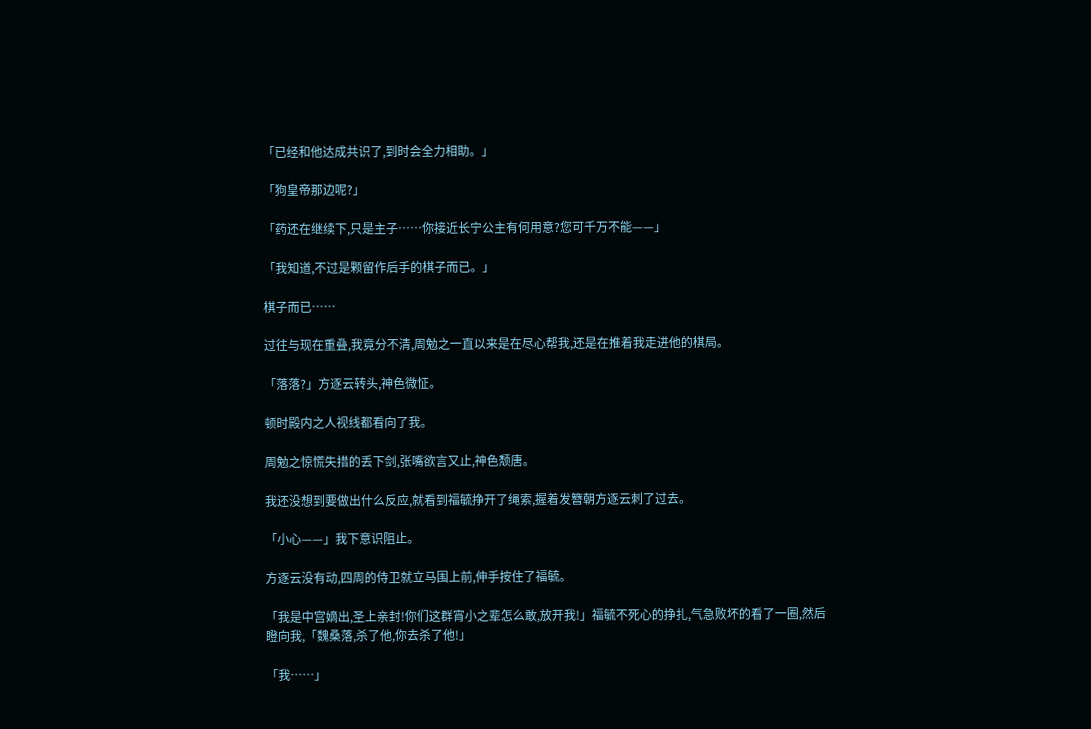「已经和他达成共识了,到时会全力相助。」

「狗皇帝那边呢?」

「药还在继续下,只是主子……你接近长宁公主有何用意?您可千万不能——」

「我知道,不过是颗留作后手的棋子而已。」

棋子而已……

过往与现在重叠,我竟分不清,周勉之一直以来是在尽心帮我,还是在推着我走进他的棋局。

「落落?」方逐云转头,神色微怔。

顿时殿内之人视线都看向了我。

周勉之惊慌失措的丢下剑,张嘴欲言又止,神色颓唐。

我还没想到要做出什么反应,就看到福毓挣开了绳索,握着发簪朝方逐云刺了过去。

「小心——」我下意识阻止。

方逐云没有动,四周的侍卫就立马围上前,伸手按住了福毓。

「我是中宫嫡出,圣上亲封!你们这群宵小之辈怎么敢,放开我!」福毓不死心的挣扎,气急败坏的看了一圈,然后瞪向我,「魏桑落,杀了他,你去杀了他!」

「我……」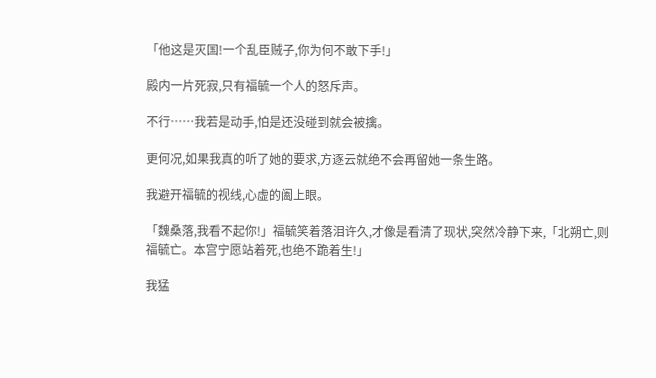「他这是灭国!一个乱臣贼子,你为何不敢下手!」

殿内一片死寂,只有福毓一个人的怒斥声。

不行……我若是动手,怕是还没碰到就会被擒。

更何况,如果我真的听了她的要求,方逐云就绝不会再留她一条生路。

我避开福毓的视线,心虚的阖上眼。

「魏桑落,我看不起你!」福毓笑着落泪许久,才像是看清了现状,突然冷静下来,「北朔亡,则福毓亡。本宫宁愿站着死,也绝不跪着生!」

我猛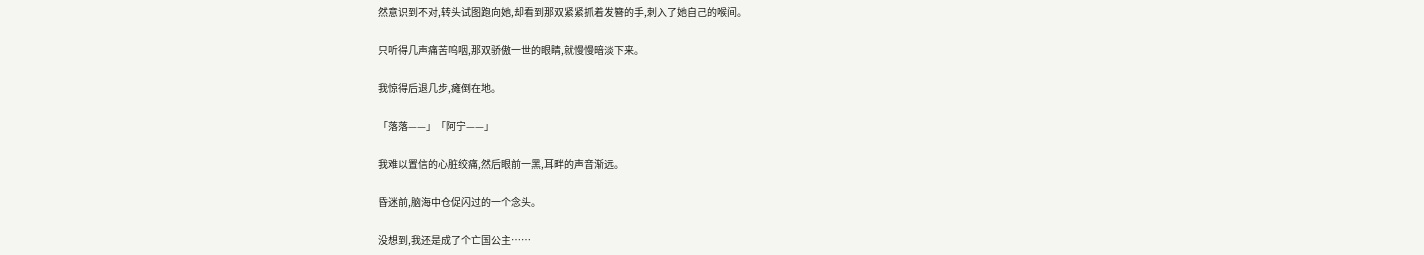然意识到不对,转头试图跑向她,却看到那双紧紧抓着发簪的手,刺入了她自己的喉间。

只听得几声痛苦呜咽,那双骄傲一世的眼睛,就慢慢暗淡下来。

我惊得后退几步,瘫倒在地。

「落落——」「阿宁——」

我难以置信的心脏绞痛,然后眼前一黑,耳畔的声音渐远。

昏迷前,脑海中仓促闪过的一个念头。

没想到,我还是成了个亡国公主……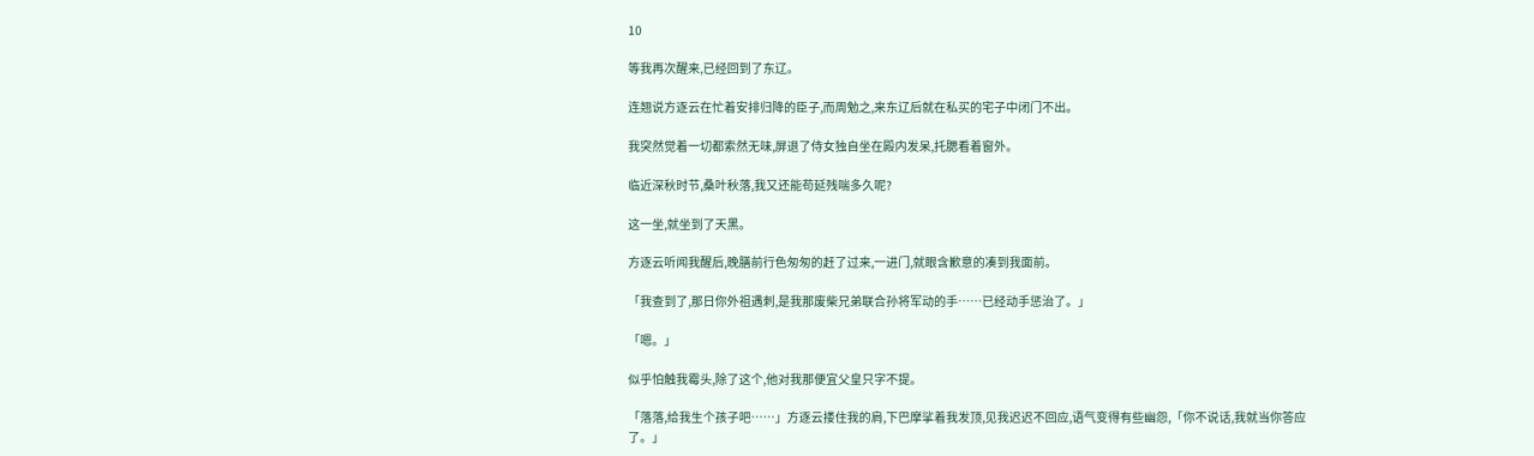10

等我再次醒来,已经回到了东辽。

连翘说方逐云在忙着安排归降的臣子,而周勉之,来东辽后就在私买的宅子中闭门不出。

我突然觉着一切都索然无味,屏退了侍女独自坐在殿内发呆,托腮看着窗外。

临近深秋时节,桑叶秋落,我又还能苟延残喘多久呢?

这一坐,就坐到了天黑。

方逐云听闻我醒后,晚膳前行色匆匆的赶了过来,一进门,就眼含歉意的凑到我面前。

「我查到了,那日你外祖遇刺,是我那废柴兄弟联合孙将军动的手……已经动手惩治了。」

「嗯。」

似乎怕触我霉头,除了这个,他对我那便宜父皇只字不提。

「落落,给我生个孩子吧……」方逐云搂住我的肩,下巴摩挲着我发顶,见我迟迟不回应,语气变得有些幽怨,「你不说话,我就当你答应了。」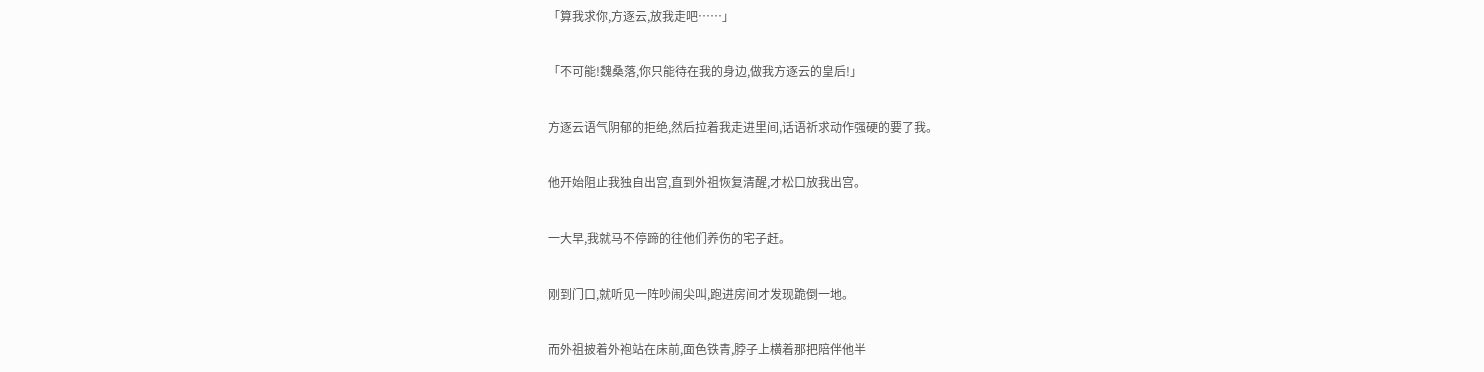「算我求你,方逐云,放我走吧……」

「不可能!魏桑落,你只能待在我的身边,做我方逐云的皇后!」

方逐云语气阴郁的拒绝,然后拉着我走进里间,话语祈求动作强硬的要了我。

他开始阻止我独自出宫,直到外祖恢复清醒,才松口放我出宫。

一大早,我就马不停蹄的往他们养伤的宅子赶。

刚到门口,就听见一阵吵闹尖叫,跑进房间才发现跪倒一地。

而外祖披着外袍站在床前,面色铁青,脖子上横着那把陪伴他半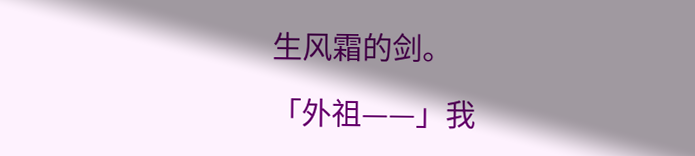生风霜的剑。

「外祖——」我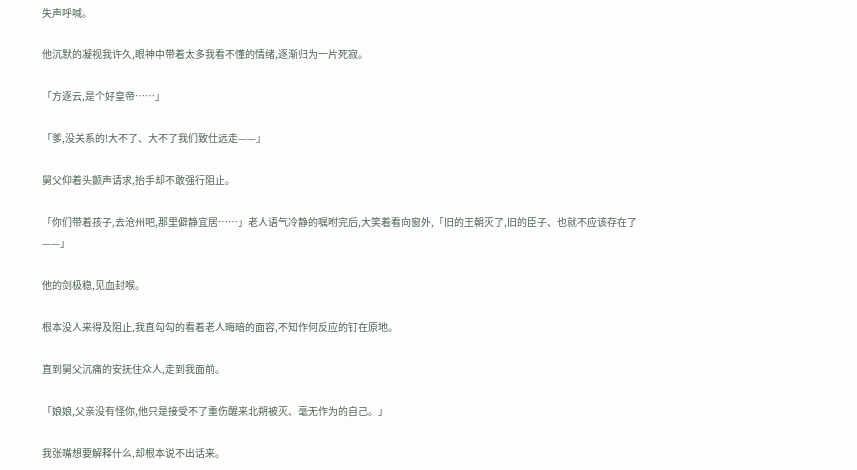失声呼喊。

他沉默的凝视我许久,眼神中带着太多我看不懂的情绪,逐渐归为一片死寂。

「方逐云,是个好皇帝……」

「爹,没关系的!大不了、大不了我们致仕远走——」

舅父仰着头颤声请求,抬手却不敢强行阻止。

「你们带着孩子,去沧州吧,那里僻静宜居……」老人语气冷静的嘱咐完后,大笑着看向窗外,「旧的王朝灭了,旧的臣子、也就不应该存在了——」

他的剑极稳,见血封喉。

根本没人来得及阻止,我直勾勾的看着老人晦暗的面容,不知作何反应的钉在原地。

直到舅父沉痛的安抚住众人,走到我面前。

「娘娘,父亲没有怪你,他只是接受不了重伤醒来北朔被灭、毫无作为的自己。」

我张嘴想要解释什么,却根本说不出话来。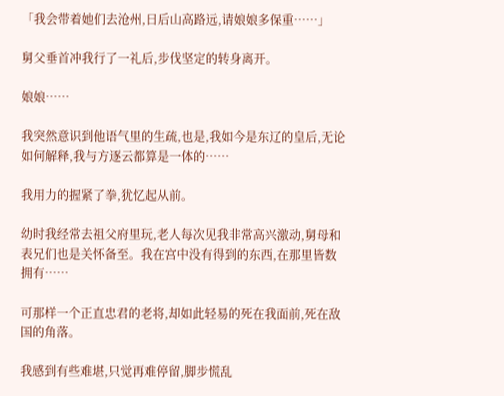「我会带着她们去沧州,日后山高路远,请娘娘多保重……」

舅父垂首冲我行了一礼后,步伐坚定的转身离开。

娘娘……

我突然意识到他语气里的生疏,也是,我如今是东辽的皇后,无论如何解释,我与方逐云都算是一体的……

我用力的握紧了拳,犹忆起从前。

幼时我经常去祖父府里玩,老人每次见我非常高兴激动,舅母和表兄们也是关怀备至。我在宫中没有得到的东西,在那里皆数拥有……

可那样一个正直忠君的老将,却如此轻易的死在我面前,死在敌国的角落。

我感到有些难堪,只觉再难停留,脚步慌乱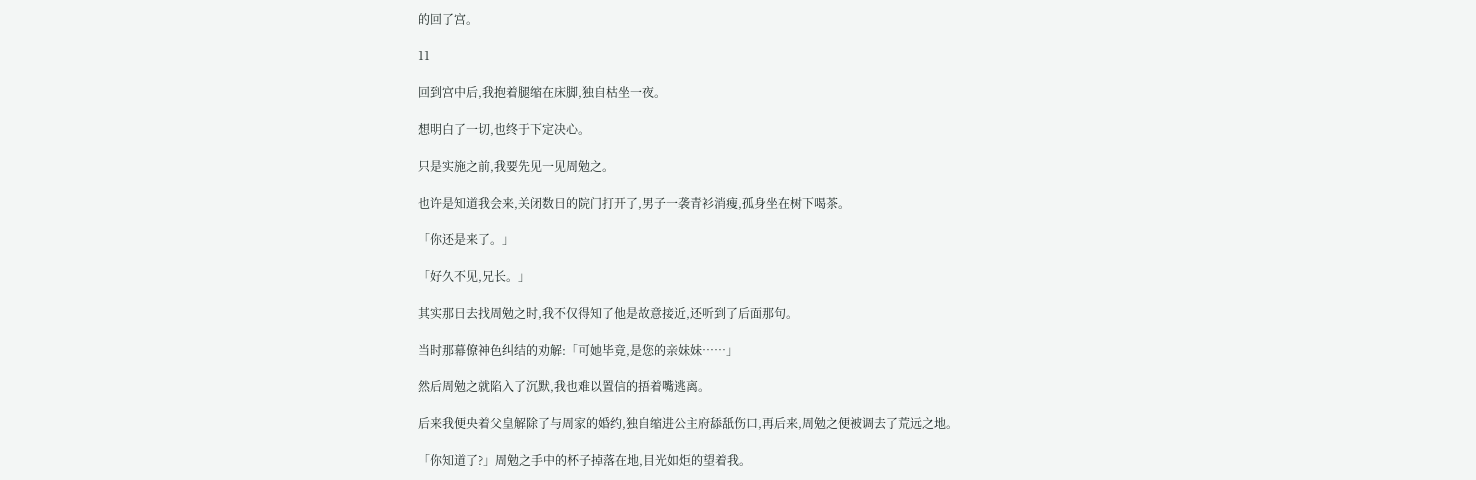的回了宫。

11

回到宫中后,我抱着腿缩在床脚,独自枯坐一夜。

想明白了一切,也终于下定决心。

只是实施之前,我要先见一见周勉之。

也许是知道我会来,关闭数日的院门打开了,男子一袭青衫消瘦,孤身坐在树下喝茶。

「你还是来了。」

「好久不见,兄长。」

其实那日去找周勉之时,我不仅得知了他是故意接近,还听到了后面那句。

当时那幕僚神色纠结的劝解:「可她毕竟,是您的亲妹妹……」

然后周勉之就陷入了沉默,我也难以置信的捂着嘴逃离。

后来我便央着父皇解除了与周家的婚约,独自缩进公主府舔舐伤口,再后来,周勉之便被调去了荒远之地。

「你知道了?」周勉之手中的杯子掉落在地,目光如炬的望着我。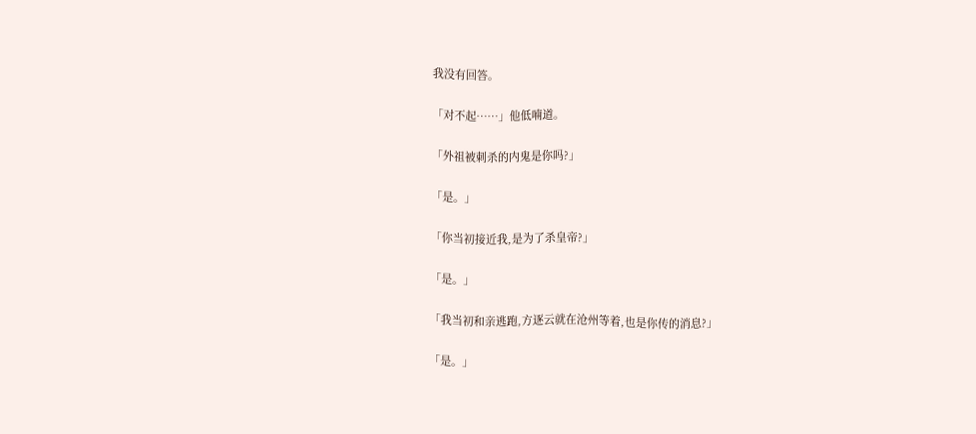我没有回答。

「对不起……」他低喃道。

「外祖被刺杀的内鬼是你吗?」

「是。」

「你当初接近我,是为了杀皇帝?」

「是。」

「我当初和亲逃跑,方逐云就在沧州等着,也是你传的消息?」

「是。」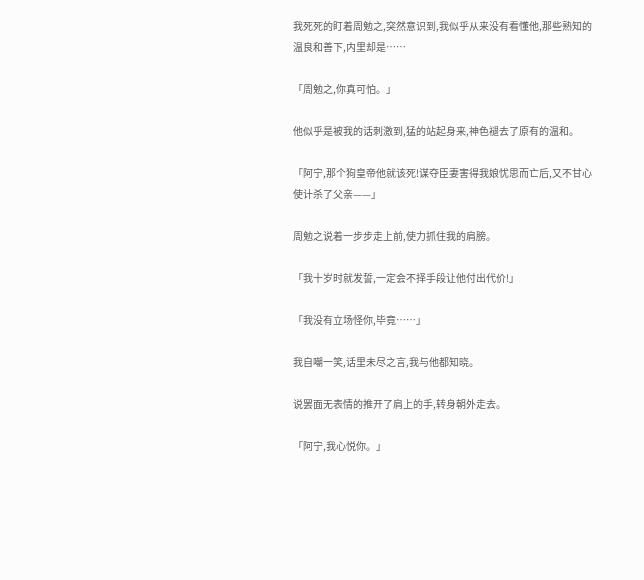我死死的盯着周勉之,突然意识到,我似乎从来没有看懂他,那些熟知的温良和善下,内里却是……

「周勉之,你真可怕。」

他似乎是被我的话刺激到,猛的站起身来,神色褪去了原有的温和。

「阿宁,那个狗皇帝他就该死!谋夺臣妻害得我娘忧思而亡后,又不甘心使计杀了父亲——」

周勉之说着一步步走上前,使力抓住我的肩膀。

「我十岁时就发誓,一定会不择手段让他付出代价!」

「我没有立场怪你,毕竟……」

我自嘲一笑,话里未尽之言,我与他都知晓。

说罢面无表情的推开了肩上的手,转身朝外走去。

「阿宁,我心悦你。」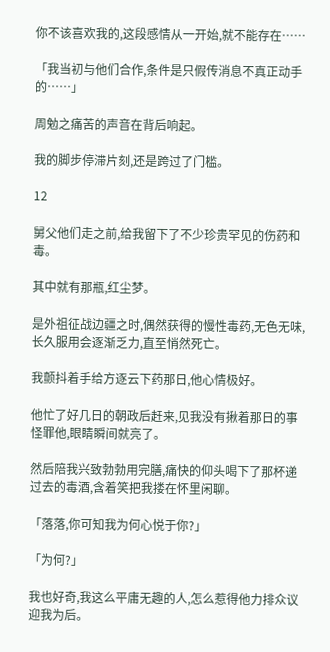你不该喜欢我的,这段感情从一开始,就不能存在……

「我当初与他们合作,条件是只假传消息不真正动手的……」

周勉之痛苦的声音在背后响起。

我的脚步停滞片刻,还是跨过了门槛。

12

舅父他们走之前,给我留下了不少珍贵罕见的伤药和毒。

其中就有那瓶,红尘梦。

是外祖征战边疆之时,偶然获得的慢性毒药,无色无味,长久服用会逐渐乏力,直至悄然死亡。

我颤抖着手给方逐云下药那日,他心情极好。

他忙了好几日的朝政后赶来,见我没有揪着那日的事怪罪他,眼睛瞬间就亮了。

然后陪我兴致勃勃用完膳,痛快的仰头喝下了那杯递过去的毒酒,含着笑把我搂在怀里闲聊。

「落落,你可知我为何心悦于你?」

「为何?」

我也好奇,我这么平庸无趣的人,怎么惹得他力排众议迎我为后。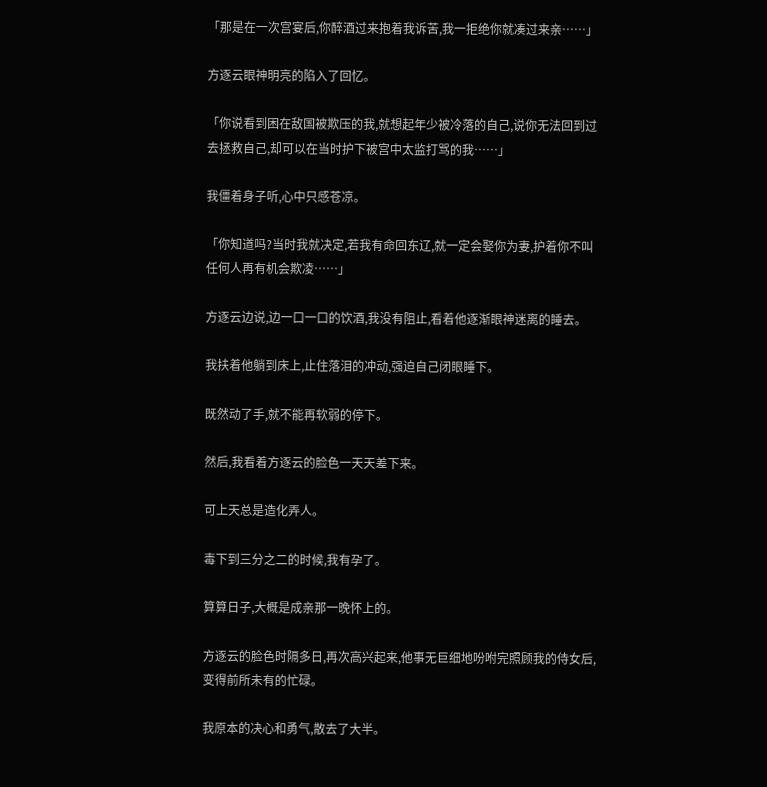「那是在一次宫宴后,你醉酒过来抱着我诉苦,我一拒绝你就凑过来亲……」

方逐云眼神明亮的陷入了回忆。

「你说看到困在敌国被欺压的我,就想起年少被冷落的自己,说你无法回到过去拯救自己,却可以在当时护下被宫中太监打骂的我……」

我僵着身子听,心中只感苍凉。

「你知道吗?当时我就决定,若我有命回东辽,就一定会娶你为妻,护着你不叫任何人再有机会欺凌……」

方逐云边说,边一口一口的饮酒,我没有阻止,看着他逐渐眼神迷离的睡去。

我扶着他躺到床上,止住落泪的冲动,强迫自己闭眼睡下。

既然动了手,就不能再软弱的停下。

然后,我看着方逐云的脸色一天天差下来。

可上天总是造化弄人。

毒下到三分之二的时候,我有孕了。

算算日子,大概是成亲那一晚怀上的。

方逐云的脸色时隔多日,再次高兴起来,他事无巨细地吩咐完照顾我的侍女后,变得前所未有的忙碌。

我原本的决心和勇气,散去了大半。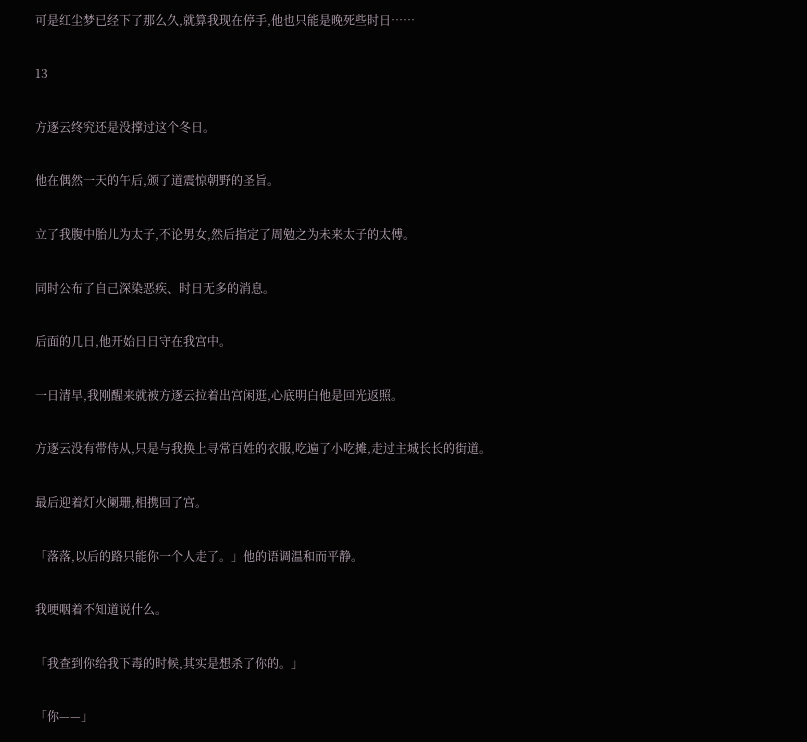可是红尘梦已经下了那么久,就算我现在停手,他也只能是晚死些时日……

13

方逐云终究还是没撑过这个冬日。

他在偶然一天的午后,颁了道震惊朝野的圣旨。

立了我腹中胎儿为太子,不论男女,然后指定了周勉之为未来太子的太傅。

同时公布了自己深染恶疾、时日无多的消息。

后面的几日,他开始日日守在我宫中。

一日清早,我刚醒来就被方逐云拉着出宫闲逛,心底明白他是回光返照。

方逐云没有带侍从,只是与我换上寻常百姓的衣服,吃遍了小吃摊,走过主城长长的街道。

最后迎着灯火阑珊,相携回了宫。

「落落,以后的路只能你一个人走了。」他的语调温和而平静。

我哽咽着不知道说什么。

「我查到你给我下毒的时候,其实是想杀了你的。」

「你——」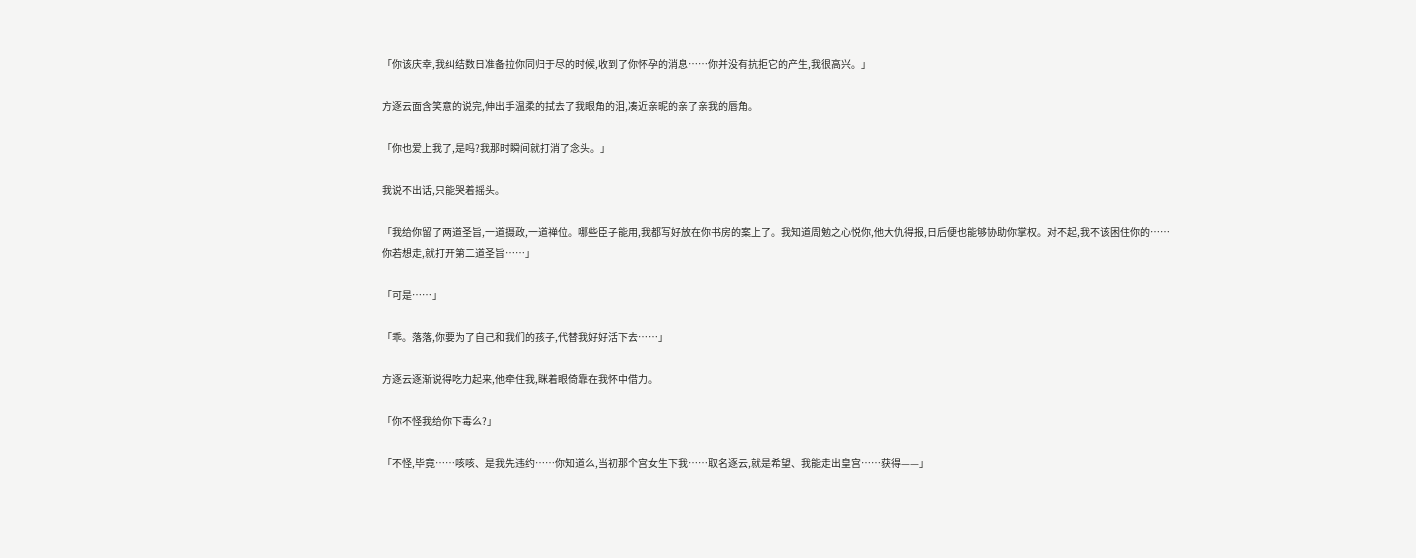「你该庆幸,我纠结数日准备拉你同归于尽的时候,收到了你怀孕的消息……你并没有抗拒它的产生,我很高兴。」

方逐云面含笑意的说完,伸出手温柔的拭去了我眼角的泪,凑近亲昵的亲了亲我的唇角。

「你也爱上我了,是吗?我那时瞬间就打消了念头。」

我说不出话,只能哭着摇头。

「我给你留了两道圣旨,一道摄政,一道禅位。哪些臣子能用,我都写好放在你书房的案上了。我知道周勉之心悦你,他大仇得报,日后便也能够协助你掌权。对不起,我不该困住你的……你若想走,就打开第二道圣旨……」

「可是……」

「乖。落落,你要为了自己和我们的孩子,代替我好好活下去……」

方逐云逐渐说得吃力起来,他牵住我,眯着眼倚靠在我怀中借力。

「你不怪我给你下毒么?」

「不怪,毕竟……咳咳、是我先违约……你知道么,当初那个宫女生下我……取名逐云,就是希望、我能走出皇宫……获得——」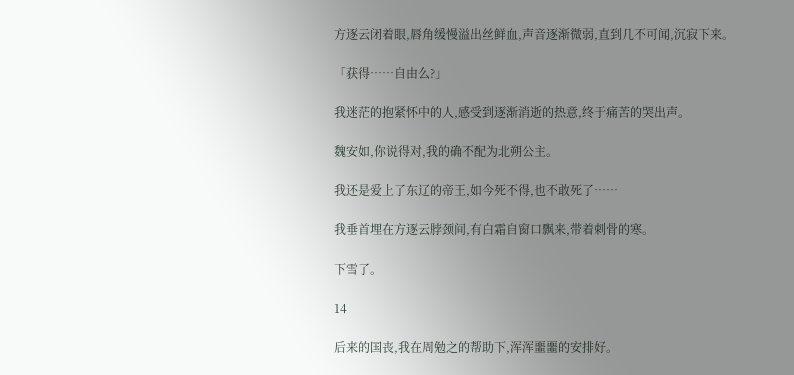方逐云闭着眼,唇角缓慢溢出丝鲜血,声音逐渐微弱,直到几不可闻,沉寂下来。

「获得……自由么?」

我迷茫的抱紧怀中的人,感受到逐渐消逝的热意,终于痛苦的哭出声。

魏安如,你说得对,我的确不配为北朔公主。

我还是爱上了东辽的帝王,如今死不得,也不敢死了……

我垂首埋在方逐云脖颈间,有白霜自窗口飘来,带着刺骨的寒。

下雪了。

14

后来的国丧,我在周勉之的帮助下,浑浑噩噩的安排好。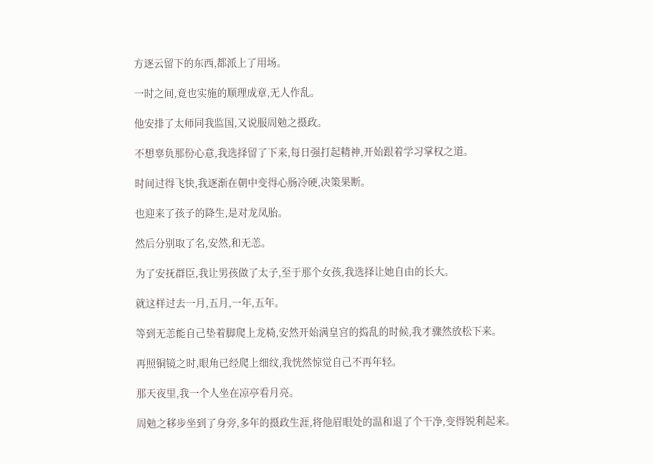方逐云留下的东西,都派上了用场。

一时之间,竟也实施的顺理成章,无人作乱。

他安排了太师同我监国,又说服周勉之摄政。

不想辜负那份心意,我选择留了下来,每日强打起精神,开始跟着学习掌权之道。

时间过得飞快,我逐渐在朝中变得心肠冷硬,决策果断。

也迎来了孩子的降生,是对龙凤胎。

然后分别取了名,安然,和无恙。

为了安抚群臣,我让男孩做了太子,至于那个女孩,我选择让她自由的长大。

就这样过去一月,五月,一年,五年。

等到无恙能自己垫着脚爬上龙椅,安然开始满皇宫的捣乱的时候,我才骤然放松下来。

再照铜镜之时,眼角已经爬上细纹,我恍然惊觉自己不再年轻。

那天夜里,我一个人坐在凉亭看月亮。

周勉之移步坐到了身旁,多年的摄政生涯,将他眉眼处的温和退了个干净,变得锐利起来。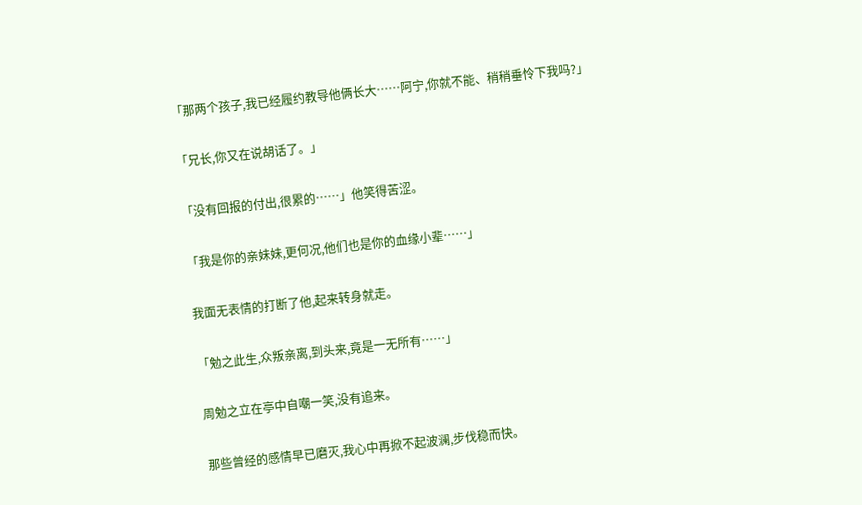「那两个孩子,我已经履约教导他俩长大……阿宁,你就不能、稍稍垂怜下我吗?」

「兄长,你又在说胡话了。」

「没有回报的付出,很累的……」他笑得苦涩。

「我是你的亲妹妹,更何况,他们也是你的血缘小辈……」

我面无表情的打断了他,起来转身就走。

「勉之此生,众叛亲离,到头来,竟是一无所有……」

周勉之立在亭中自嘲一笑,没有追来。

那些曾经的感情早已磨灭,我心中再掀不起波澜,步伐稳而快。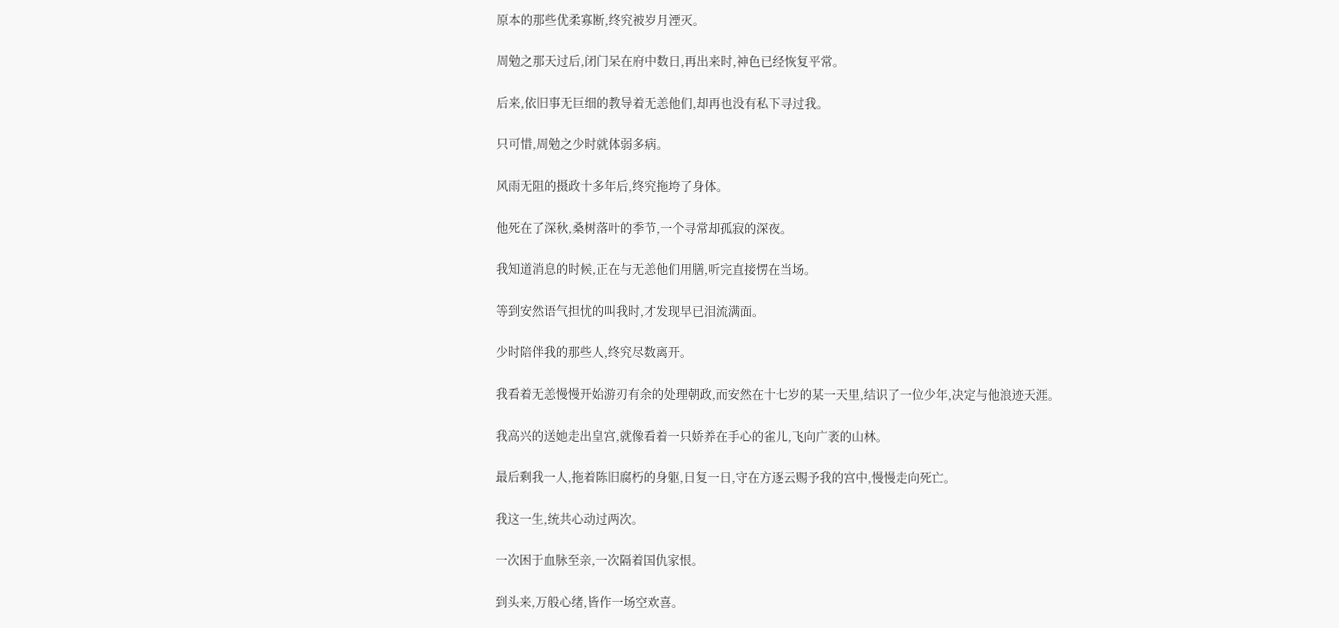原本的那些优柔寡断,终究被岁月湮灭。

周勉之那天过后,闭门呆在府中数日,再出来时,神色已经恢复平常。

后来,依旧事无巨细的教导着无恙他们,却再也没有私下寻过我。

只可惜,周勉之少时就体弱多病。

风雨无阻的摄政十多年后,终究拖垮了身体。

他死在了深秋,桑树落叶的季节,一个寻常却孤寂的深夜。

我知道消息的时候,正在与无恙他们用膳,听完直接愣在当场。

等到安然语气担忧的叫我时,才发现早已泪流满面。

少时陪伴我的那些人,终究尽数离开。

我看着无恙慢慢开始游刃有余的处理朝政,而安然在十七岁的某一天里,结识了一位少年,决定与他浪迹天涯。

我高兴的送她走出皇宫,就像看着一只娇养在手心的雀儿,飞向广袤的山林。

最后剩我一人,拖着陈旧腐朽的身躯,日复一日,守在方逐云赐予我的宫中,慢慢走向死亡。

我这一生,统共心动过两次。

一次困于血脉至亲,一次隔着国仇家恨。

到头来,万般心绪,皆作一场空欢喜。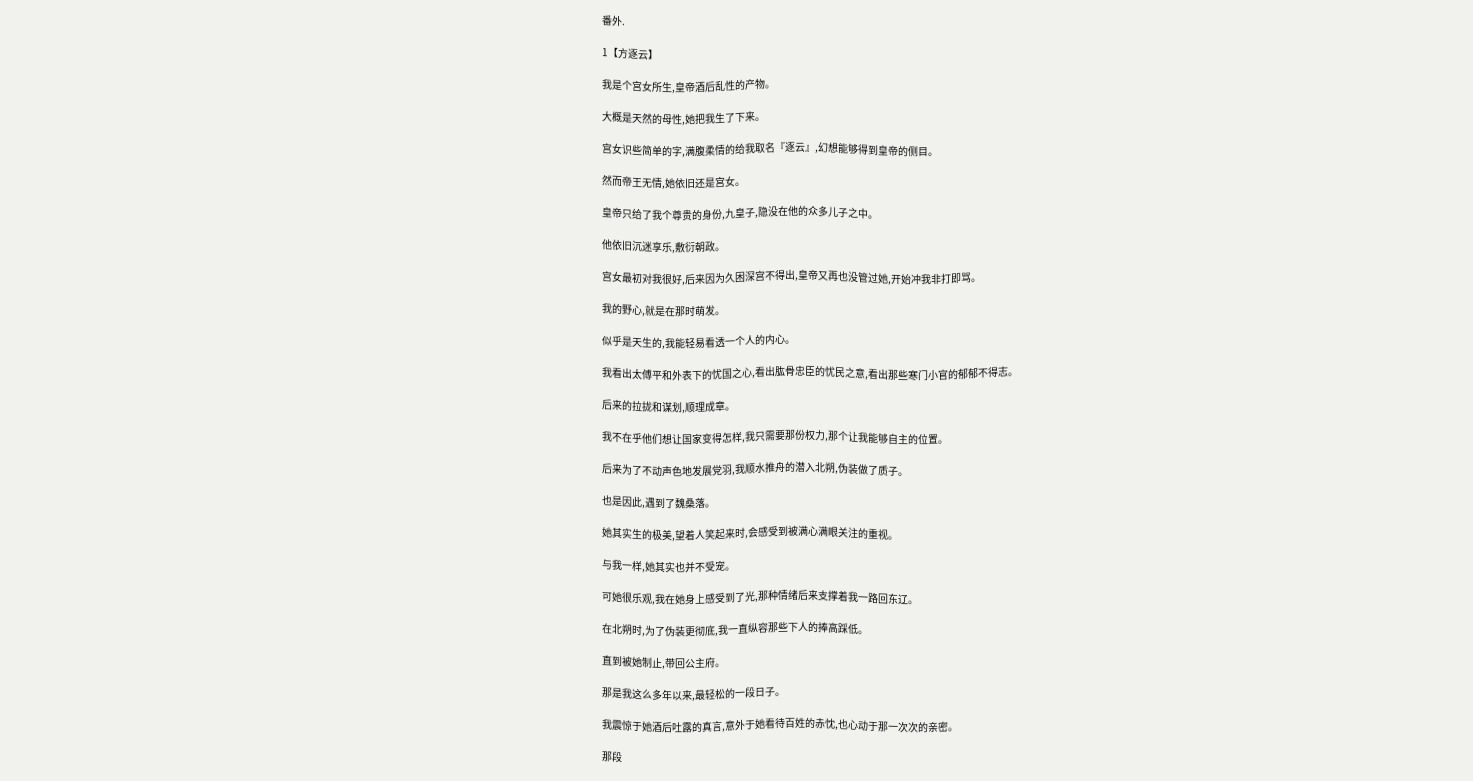番外.

1【方逐云】

我是个宫女所生,皇帝酒后乱性的产物。

大概是天然的母性,她把我生了下来。

宫女识些简单的字,满腹柔情的给我取名『逐云』,幻想能够得到皇帝的侧目。

然而帝王无情,她依旧还是宫女。

皇帝只给了我个尊贵的身份,九皇子,隐没在他的众多儿子之中。

他依旧沉迷享乐,敷衍朝政。

宫女最初对我很好,后来因为久困深宫不得出,皇帝又再也没管过她,开始冲我非打即骂。

我的野心,就是在那时萌发。

似乎是天生的,我能轻易看透一个人的内心。

我看出太傅平和外表下的忧国之心,看出肱骨忠臣的忧民之意,看出那些寒门小官的郁郁不得志。

后来的拉拢和谋划,顺理成章。

我不在乎他们想让国家变得怎样,我只需要那份权力,那个让我能够自主的位置。

后来为了不动声色地发展党羽,我顺水推舟的潜入北朔,伪装做了质子。

也是因此,遇到了魏桑落。

她其实生的极美,望着人笑起来时,会感受到被满心满眼关注的重视。

与我一样,她其实也并不受宠。

可她很乐观,我在她身上感受到了光,那种情绪后来支撑着我一路回东辽。

在北朔时,为了伪装更彻底,我一直纵容那些下人的捧高踩低。

直到被她制止,带回公主府。

那是我这么多年以来,最轻松的一段日子。

我震惊于她酒后吐露的真言,意外于她看待百姓的赤忱,也心动于那一次次的亲密。

那段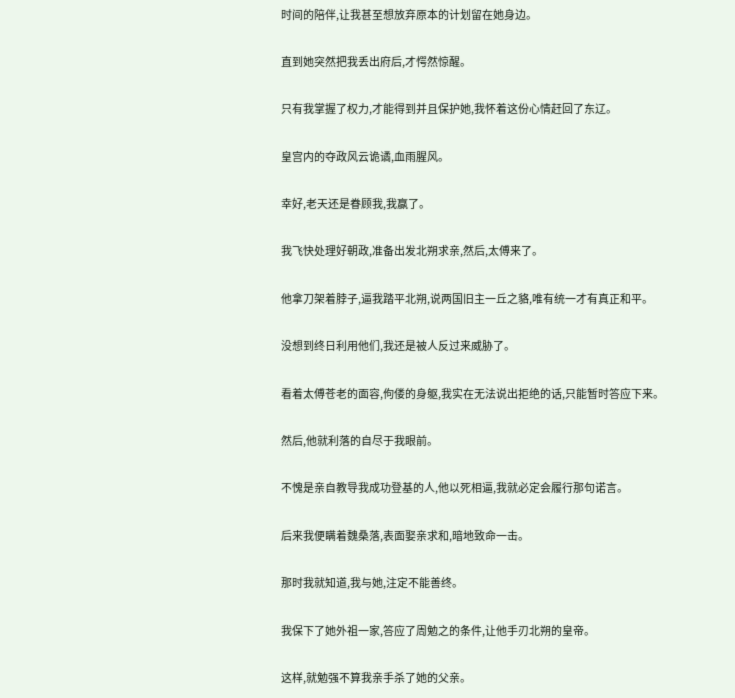时间的陪伴,让我甚至想放弃原本的计划留在她身边。

直到她突然把我丢出府后,才愕然惊醒。

只有我掌握了权力,才能得到并且保护她,我怀着这份心情赶回了东辽。

皇宫内的夺政风云诡谲,血雨腥风。

幸好,老天还是眷顾我,我赢了。

我飞快处理好朝政,准备出发北朔求亲,然后,太傅来了。

他拿刀架着脖子,逼我踏平北朔,说两国旧主一丘之貉,唯有统一才有真正和平。

没想到终日利用他们,我还是被人反过来威胁了。

看着太傅苍老的面容,佝偻的身躯,我实在无法说出拒绝的话,只能暂时答应下来。

然后,他就利落的自尽于我眼前。

不愧是亲自教导我成功登基的人,他以死相逼,我就必定会履行那句诺言。

后来我便瞒着魏桑落,表面娶亲求和,暗地致命一击。

那时我就知道,我与她,注定不能善终。

我保下了她外祖一家,答应了周勉之的条件,让他手刃北朔的皇帝。

这样,就勉强不算我亲手杀了她的父亲。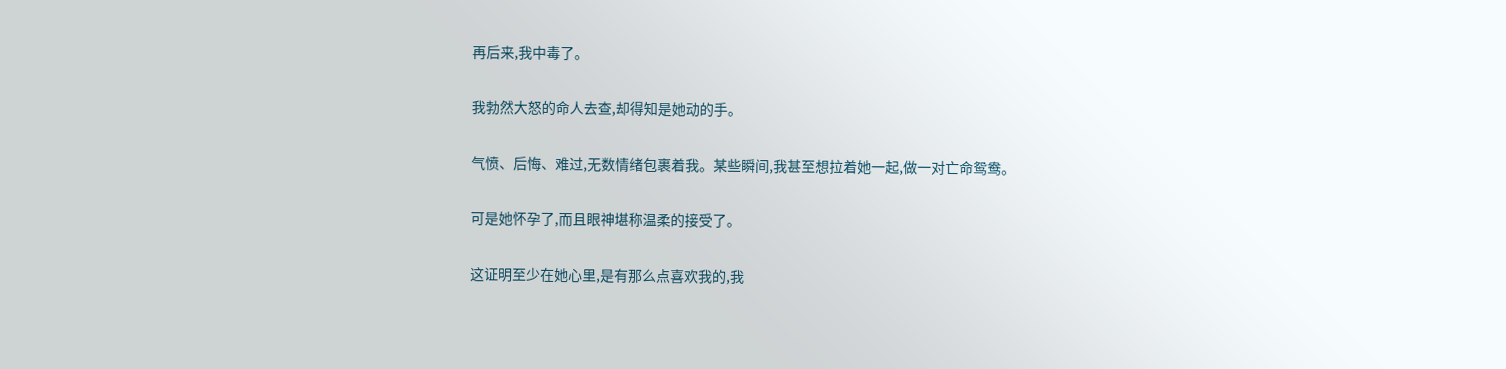再后来,我中毒了。

我勃然大怒的命人去查,却得知是她动的手。

气愤、后悔、难过,无数情绪包裹着我。某些瞬间,我甚至想拉着她一起,做一对亡命鸳鸯。

可是她怀孕了,而且眼神堪称温柔的接受了。

这证明至少在她心里,是有那么点喜欢我的,我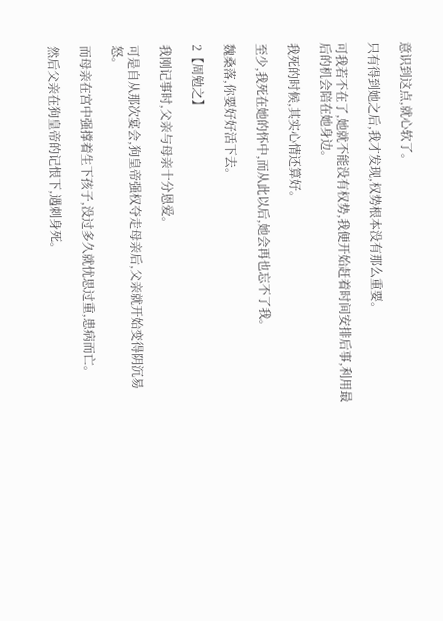意识到这点,就心软了。

只有得到她之后,我才发现,权势根本没有那么重要。

可我若不在了,她就不能没有权势,我便开始赶着时间安排后事,利用最后的机会陪在她身边。

我死的时候,其实心情还算好。

至少,我死在她的怀中,而从此以后,她会再也忘不了我。

魏桑落,你要好好活下去。

2【周勉之】

我刚记事时,父亲与母亲十分恩爱。

可是自从那次宴会,狗皇帝强权夺走母亲后,父亲就开始变得阴沉易怒。

而母亲在宫中强撑着生下孩子,没过多久就忧思过重,患病而亡。

然后父亲在狗皇帝的记恨下,遇刺身死。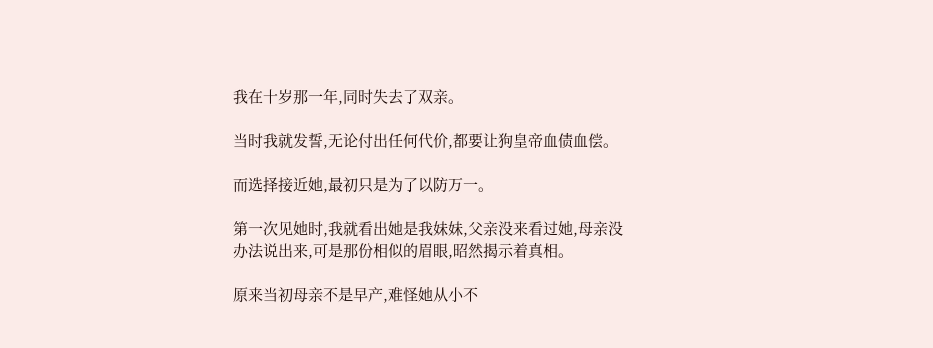我在十岁那一年,同时失去了双亲。

当时我就发誓,无论付出任何代价,都要让狗皇帝血债血偿。

而选择接近她,最初只是为了以防万一。

第一次见她时,我就看出她是我妹妹,父亲没来看过她,母亲没办法说出来,可是那份相似的眉眼,昭然揭示着真相。

原来当初母亲不是早产,难怪她从小不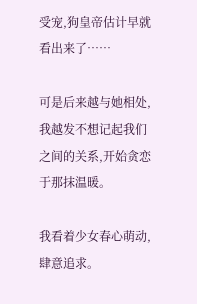受宠,狗皇帝估计早就看出来了……

可是后来越与她相处,我越发不想记起我们之间的关系,开始贪恋于那抹温暖。

我看着少女春心萌动,肆意追求。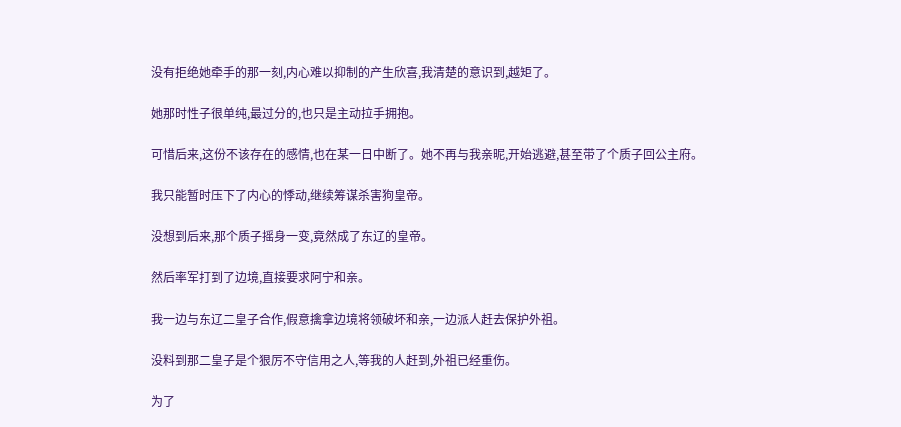没有拒绝她牵手的那一刻,内心难以抑制的产生欣喜,我清楚的意识到,越矩了。

她那时性子很单纯,最过分的,也只是主动拉手拥抱。

可惜后来,这份不该存在的感情,也在某一日中断了。她不再与我亲昵,开始逃避,甚至带了个质子回公主府。

我只能暂时压下了内心的悸动,继续筹谋杀害狗皇帝。

没想到后来,那个质子摇身一变,竟然成了东辽的皇帝。

然后率军打到了边境,直接要求阿宁和亲。

我一边与东辽二皇子合作,假意擒拿边境将领破坏和亲,一边派人赶去保护外祖。

没料到那二皇子是个狠厉不守信用之人,等我的人赶到,外祖已经重伤。

为了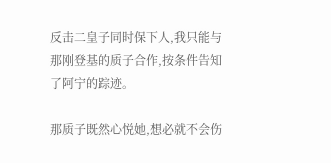反击二皇子同时保下人,我只能与那刚登基的质子合作,按条件告知了阿宁的踪迹。

那质子既然心悦她,想必就不会伤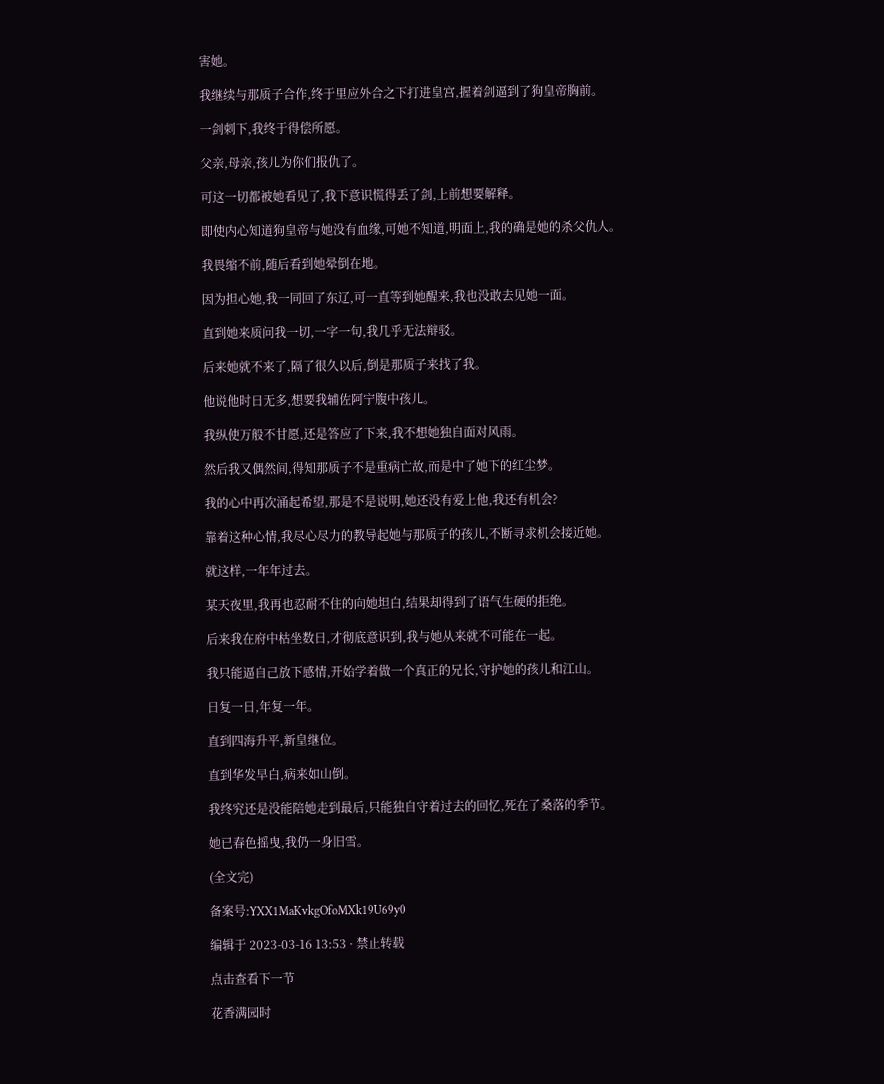害她。

我继续与那质子合作,终于里应外合之下打进皇宫,握着剑逼到了狗皇帝胸前。

一剑刺下,我终于得偿所愿。

父亲,母亲,孩儿为你们报仇了。

可这一切都被她看见了,我下意识慌得丢了剑,上前想要解释。

即使内心知道狗皇帝与她没有血缘,可她不知道,明面上,我的确是她的杀父仇人。

我畏缩不前,随后看到她晕倒在地。

因为担心她,我一同回了东辽,可一直等到她醒来,我也没敢去见她一面。

直到她来质问我一切,一字一句,我几乎无法辩驳。

后来她就不来了,隔了很久以后,倒是那质子来找了我。

他说他时日无多,想要我辅佐阿宁腹中孩儿。

我纵使万般不甘愿,还是答应了下来,我不想她独自面对风雨。

然后我又偶然间,得知那质子不是重病亡故,而是中了她下的红尘梦。

我的心中再次涌起希望,那是不是说明,她还没有爱上他,我还有机会?

靠着这种心情,我尽心尽力的教导起她与那质子的孩儿,不断寻求机会接近她。

就这样,一年年过去。

某天夜里,我再也忍耐不住的向她坦白,结果却得到了语气生硬的拒绝。

后来我在府中枯坐数日,才彻底意识到,我与她从来就不可能在一起。

我只能逼自己放下感情,开始学着做一个真正的兄长,守护她的孩儿和江山。

日复一日,年复一年。

直到四海升平,新皇继位。

直到华发早白,病来如山倒。

我终究还是没能陪她走到最后,只能独自守着过去的回忆,死在了桑落的季节。

她已春色摇曳,我仍一身旧雪。

(全文完)

备案号:YXX1MaKvkgOfoMXk19U69y0

编辑于 2023-03-16 13:53 · 禁止转载

点击查看下一节

花香满园时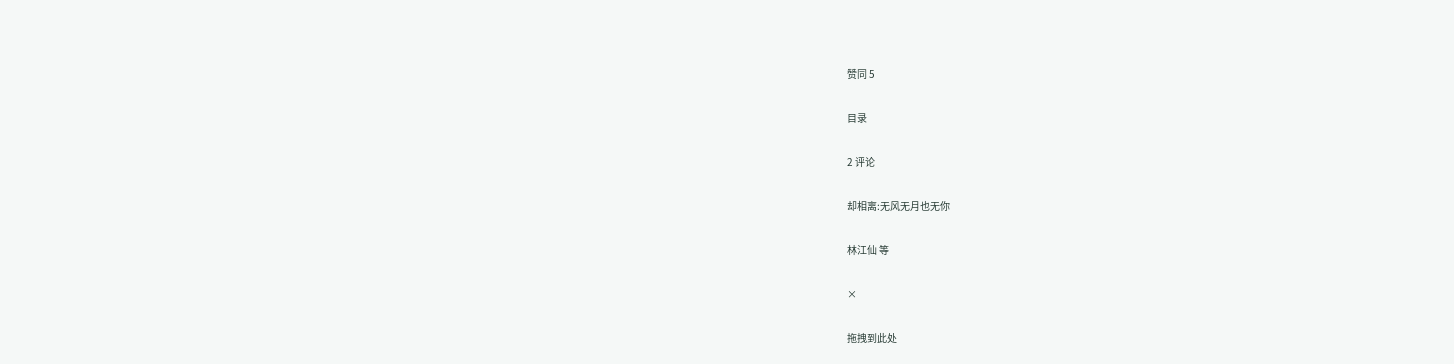赞同 5

目录

2 评论

却相离:无风无月也无你

林江仙 等

×

拖拽到此处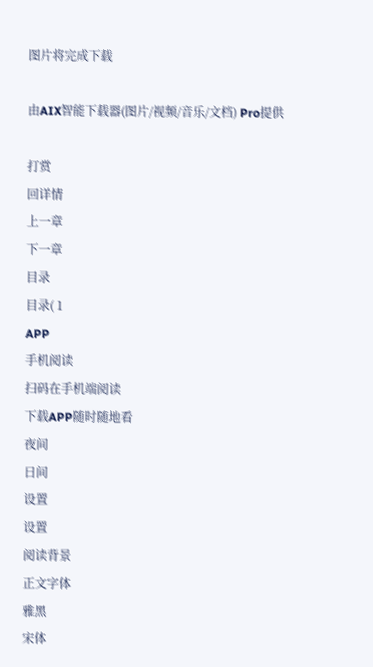图片将完成下载

由AIX智能下载器(图片/视频/音乐/文档) Pro提供

打赏
回详情
上一章
下一章
目录
目录( 1
APP
手机阅读
扫码在手机端阅读
下载APP随时随地看
夜间
日间
设置
设置
阅读背景
正文字体
雅黑
宋体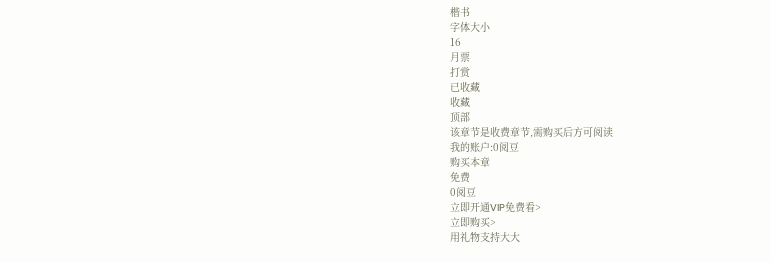楷书
字体大小
16
月票
打赏
已收藏
收藏
顶部
该章节是收费章节,需购买后方可阅读
我的账户:0阅豆
购买本章
免费
0阅豆
立即开通VIP免费看>
立即购买>
用礼物支持大大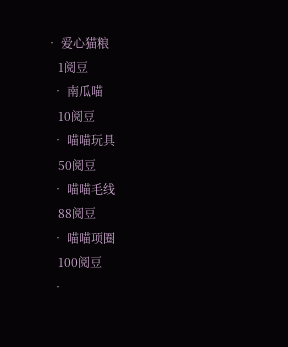• 爱心猫粮
    1阅豆
  • 南瓜喵
    10阅豆
  • 喵喵玩具
    50阅豆
  • 喵喵毛线
    88阅豆
  • 喵喵项圈
    100阅豆
  •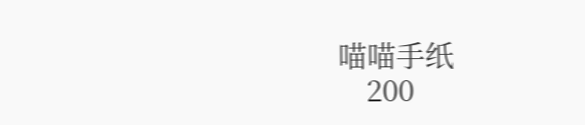喵喵手纸
    200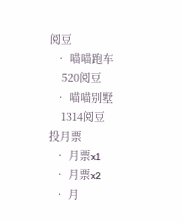阅豆
  • 喵喵跑车
    520阅豆
  • 喵喵别墅
    1314阅豆
投月票
  • 月票x1
  • 月票x2
  • 月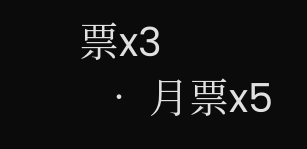票x3
  • 月票x5